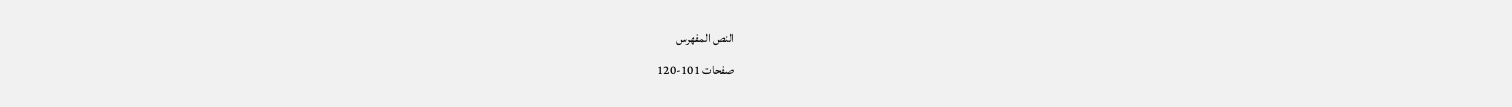النص المفهرس
صفحات 101-120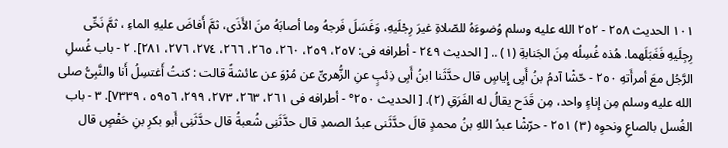١٠١ الحديث ٢٥٨ - ٢٥٢ الله عليه وسلم وُضوءَهُ للصّلاةِ غيرَ رِجْلَيهِ، وَغَسَلَ فَرجهُ وما أصابَهُ منَ الأَذَى، ثمَّ أَفاضَ عليهِ الماءِ ، ثمَّ نَحِّى رِجِلَيهِ فَغَبَلَهما. هُذه غُسِلُه مِنَ الجَنابةِ (١) .. [ الحديث ٢٤٩ - أطرافه فى: ٢٥٧، ٢٥٩، ٢٦٠، ٢٦٥، ٢٦٦، ٢٧٤، ٢٧٦، ٢٨١]. ٢ - باب غُسلِ الرَّجُل معَ أمرأَتهِ ٢٥٠ - حّشْا آدمُ بنُ أَبِى إِياسٍ قال حدَّثَنا ابنُ أَبِى ذِئبٍ عنِ الزُّهرىِّ عن مُرْوَ عن عائشةً قالت : كنتُ أَغتسِلُ أَنا والنَّبِىُّ صلى الله عليه وسلم مِن إناءٍ واحد، مِن قَدَح يقالُ له الفَرَقِ (٢). [ الحديث ٢٥٠° - أطرافه فى ٢٦١، ٢٦٣، ٢٧٣، ٢٩٩، ٥٩٥٦ ، ٧٣٣٩]. ٣ - باب الغُسل بالصاعِ ونحوِه (٣) ٢٥١ - حرّشْا عبدُ اللهِ بنُ محمدٍ قالَ حدَّثَنى عبدُ الصمدِ قال حدَّثَنِى شُعبةُ قال حدَّثَنِى أَبو بكرِ بنِ حَفْصٍ قال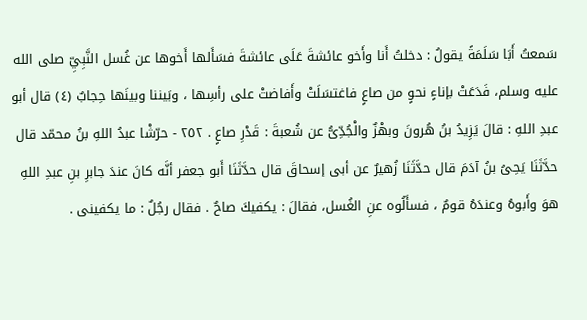سَمعتُ أَبَا سَلَمَةً يقولُ : دخلتُ أَنا وأَخو عائشةَ عَلَى عائشةَ فسَأَلها أَخوها عن غُسل النَّبِيِّ صلى الله عليه وسلم، فَدَعَتْ بإناءٍ نحوٍ من صاعٍ فاغتسَلَتْ وأَفاضتْ على رأسِها ، وبَيننا وبينَها حِجابٌ (٤) قال أبو عبدِ اللهِ : قالَ يَزِيدُ بنُ هُرونَ وبهْزٌ والْجُدِّىُّ عن شُعبةَ : قَدْرِ صاعٍ . ٢٥٢ - حرّشْا عبدُ اللهِ بنُ محمّد قال حدَّثَنَا يَحِىُ بنُ آدَمَ قال حدَّثَنَا زُهيرٌ عن أبى إسحاقَ قال حدَّثَنَا أَبو جعفر أنَّه كانَ عندَ جابرِ بنِ عبدِ اللهِ هوَ وأَبوهُ وعندَهُ قومٌ ، فسأَلُوه عنِ الغُسل، فقالَ : يكفيكَ صاحٌ . فقال رجُلٌ : ما يكفينى .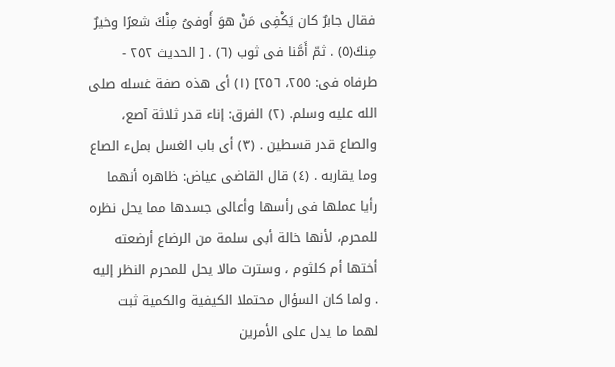فقال جابرٌ كان يَكْفِى مَنْ هوَ أَوفىُ مِنْكَ شعرًا وخيرٌ مِنكَ(٥) . ثمّ أَمَّنا فى ثوب (٦) . [ الحديث ٢٥٢ - طرفاه فى: ٢٥٥، ٢٥٦] (١) أى هذه صفة غسله صلى الله عليه وسلم. (٢) الفرق: إناء قدر ثلاثة آصع، والصاع قدر قسطين . (٣) أى باب الغسل بملء الصاع وما يقاربه . (٤) قال القاضى عياض: ظاهره أنهما رأيا عملها فى رأسها وأعالى جسدها مما يحل نظره للمحرم، لأنها خالة أبى سلمة من الرضاع أرضعته أختها أم كلثوم ، وسترت مالا يحل للمحرم النظر إليه . ولما كان السؤال محتملا الكيفية والكمية ثبت لهما ما يدل على الأمرين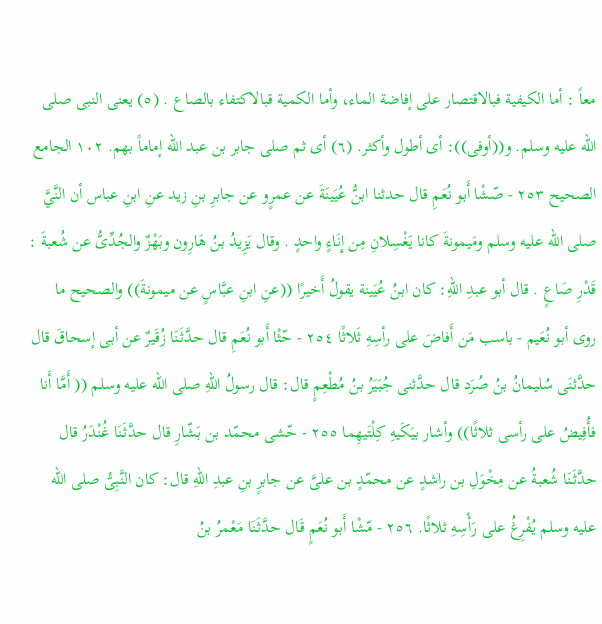معاً : أما الكيفية فبالاقتصار على إفاضة الماء، وأما الكمية قبالاكتفاء بالصاع . (٥) يعنى النبى صلى الله عليه وسلم. و((أوفى)): أى أطول وأكثر. (٦) أى ثم صلى جابر بن عبد الله إماماً بهم. ١٠٢ الجامع الصحيح ٢٥٣ - صّشْا أَبو نُعَمِ قال حدثنا ابنُّ عُيَينَةَ عن عمرٍو عن جابرِ بنِ زيد عنِ ابنِ عباس أن النَّيَّ صلى الله عليه وسلم ومَيمونةَ كانا يَغْسِلانِ مِن إِنَاءٍ واحدٍ . وقال يَزِيدُ بنُ هَارِون وبَهْزٌ والجُدِّىُّ عن شُعبةَ : قَدْرِ صَاعٍ . قال أبو عبدِ اللهِ: كان ابنُ عُيَينة يقولُ أَخيرًا ((عنِ ابنِ عبَّاسٍ عن ميمونةَ)) والصحيح ما روى أبو نُعَيم - باسب مَن أَفاضَ على رأسِهِ ثَلاثًا ٢٥٤ - حّثْا أَبو نُعَمِ قال حدَّثَنَا زُقَيرٌ عن أبى إسحاقَ قال حدَّثنَى سُليمانُ بنُ صُرَد قال حدَّثنى جُبَيَرُ بنُ مُطْعِمٍ قال: قال رسولُ اللهِ صلى الله عليه وسلم (( أَمَّا أَنا فأُفِيضُ على رأسى ثلاثًا)) وأشار بيَكَيهِ كِلْتَيهِما ٢٥٥ - حّشى محمّد بن بَشّارِ قال حدَّثَنَا غُنْدَرُ قال حدَّثَنَا شُعبةُ عن مِخْوَلِ بن راشدٍ عن محمّدٍ بن علىَّ عن جابرٍ بنِ عبدِ اللهِ قال: كان النَّبِىُّ صلى الله عليه وسلم يُفْرِغُ على رَأْسِهِ ثلاثًا. ٢٥٦ - مّشْا أَبو نُعَمٍ قَال حدَّثَنَا مَعْمرُ بنُ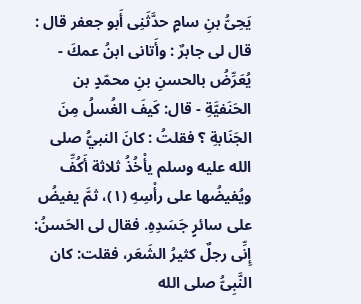يَحِىُّ بنِ سامٍ حدَّثَنِى أَبو جعفر قال : قال لى جابرٌ : وأَتانى ابنُ عمكَ - يُعَرِّضُ بالحسنِ بنِ محمّدٍ بن الحَنَفيَّةِ - قال: كَيفَ الغُسلُ مِنَ الجَنَابةِ ؟ فقلتُ : كانَ النبيُّ صلى الله عليه وسلم يأْخُذُ ثلاثة أَكُفِّ ويُفيضُها على رأْسِهِ (١)، ثمَّ يفيضُ على سائرٍ جَسَدِهِ. فقال لى الحَسنُ: إِنِّى رجلٌ كثيرُ الشَعَر، فقلت: كان النَّبِىُّ صلى الله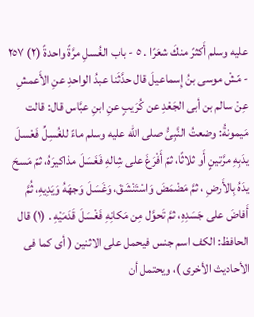عليه وسلم أَكثرً منكَ شعَرًا . ٥ - باب الغُسلِ مرَّةً واحدةً (٢) ٢٥٧ - مّشْ موسى بنُ إِسماعيلَ قال حدَّثَنا عبدُ الواحدِ عنِ الأَعمشِ عِنْ سالم بن أبى الجَعْدِ عن كُرَيبٍ عنِ ابنِ عبَّاس قال: قالت مَيمونةُ: وضعتُ النَّبِىُّ صلى الله عليه وسلم ماءً للغُسِلِّ فَعْسلَ يدَبِهِ مرَّتينٍ أَو ثلاثًا، ثمّ أَفْرَغَ على شِالهِ فَغَسَلَ مذاكيرَهُ، ثمّ مَسحَ يدَهُ بِالأَرضِ ، ثمَّ مَضْمَضَ وَاسْتَنْشَقَ، وَغَسَلَ وَجهَهُ وَيَدِيهِ، ثُمَّ أَفاضَ على جَسَدِهِ، ثمَّ تَحوَّل مِن مَكانِهِ فَغْسَلَ قَدَمَيْهِ . (١) قال الحافظ: الكف اسم جنس فيحمل على الاثنين ( أى كما فى الأحاديث الأخرى )، ويحتمل أن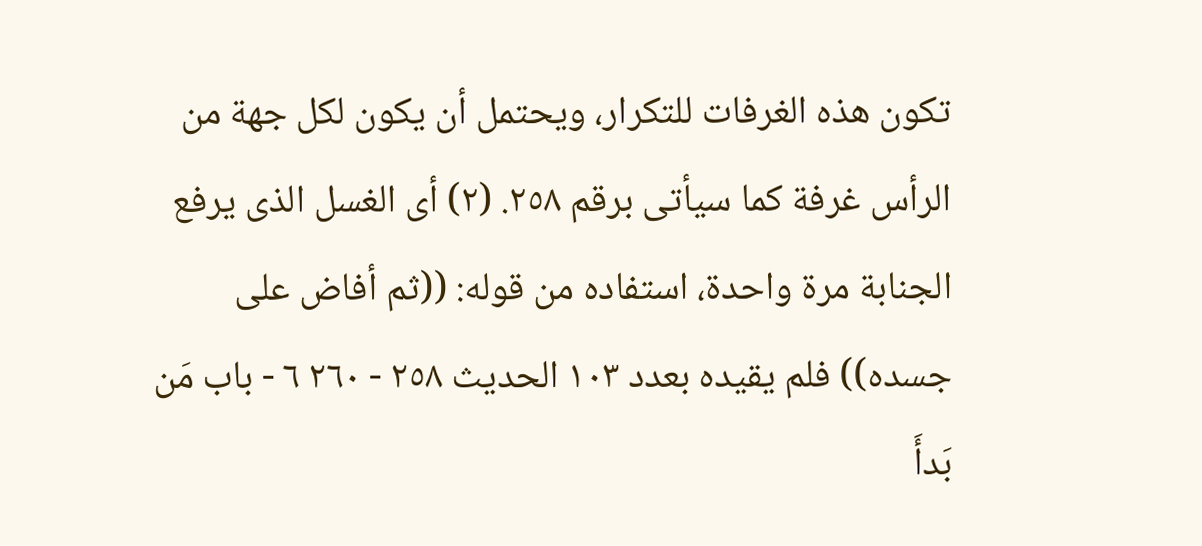تكون هذه الغرفات للتكرار، ويحتمل أن يكون لكل جهة من الرأس غرفة كما سيأتى برقم ٢٥٨. (٢) أى الغسل الذى يرفع الجنابة مرة واحدة، استفاده من قوله: ((ثم أفاض على جسده)) فلم يقيده بعدد ١٠٣ الحديث ٢٥٨ - ٢٦٠ ٦ - باب مَن بَدأَ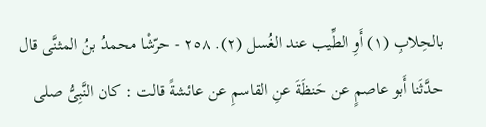بالحِلابِ (١) أَوِ الطِّيب عند الغُسل (٢). ٢٥٨ - حرّشْا محمدُ بنُ المثنَّى قال حدَّثَنا أَبو عاصمٍ عن حَنظَةَ عنِ القاسمِ عن عائشةً قالت : كان النَّبِىُّ صلى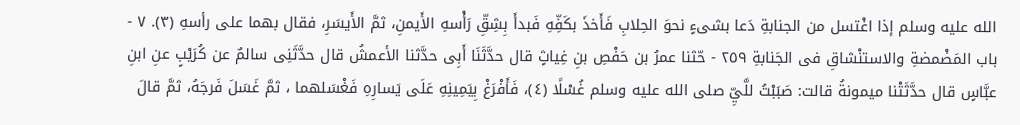الله عليه وسلم إذا اغْتسل من الجنابةِ دَعا بشىءٍ نحوَ الحِلابِ فَأَخذَ بكَفِّهِ فَبدأَ بِشِقِّ رَأْسهِ الأَيمنِ، ثمَّ الأَيسَرِ، فقال بهما على رأسهِ (٣). ٧ - باب المَضْمضةِ والاستنْشاقِ فى الجَنابةِ ٢٥٩ - حّثنا عمرُ بن حَفْصِ بنِ غِياثٍ قال حدَّثَنَا أَبِى حدَّثنا الأعمشُ قال حدَّثَنِى سالمٌ عن كُرَيْبٍ عنِ ابنِ عبَّاسٍ قال حدَّثَتْنا ميمونةُ قالت: صَبَبْتُ للَّيِّ صلى الله عليه وسلم غُسْلًا (٤)، فَأَفْرَغْ بِيَمِينِهِ عَلَى يَسارِهِ فَغْسَلهما ، ثمَّ غَسَلَ فَرجَهُ، ثمَّ قالَ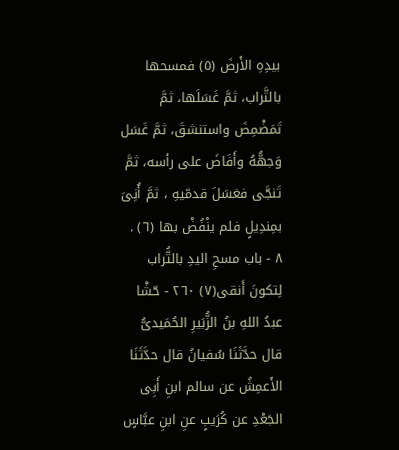بيدِهِ الأَرضَ (٥) فمسحها بالتَّراب، ثمَّ غَسَلَها، ثمَّ تَمَضْمِضَ واستنشقَ، ثمَّ غَسَل وَجهُّهُ وأَفَاضَ على رأسه، ثمَّ تَنجَّى فغسَلَ قدمّيهِ ، ثمَّ أُنِىَ بمِندِيلٍ فلم ينْفُضْ بها (٦) . ٨ - باب مسحِ اليدِ بالتُّراب لِتكونَ أَنقى(٧) ٢٦٠ - حّشْا عبدُ اللهِ بنُ الزُّبَيرِ الحُمَيدىُّ قال حدَّثَنَا سُفيانُ قال حدَّثَنَا الأَعمِشُ عن سالم ابنِ أَبِى الجَعْدِ عن كُرَيبٍ عنِ ابنِ عبَّاسٍ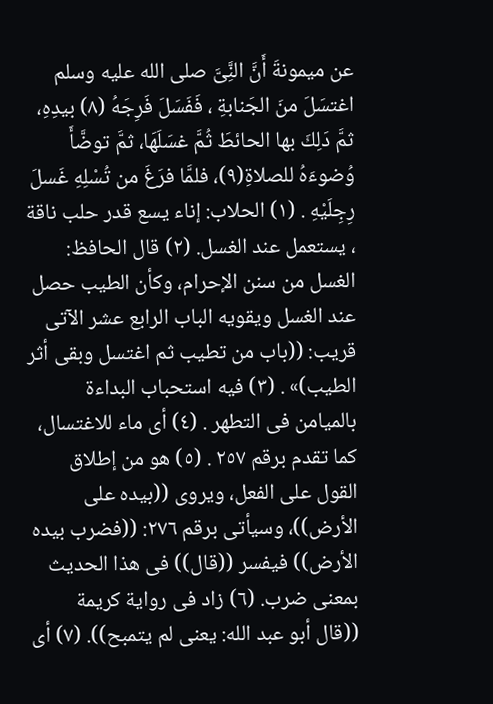عن ميمونةَ أَنَّ النَِّىَّ صلى الله عليه وسلم اغتسَلَ منَ الجَنابةِ ، فَفَسَلَ فَرِجَهُ (٨) بيدِهِ، ثمَّ دَلِكَ بها الحائطَ ثُمَّ غسَلَهَا، ثمَّ توضَّأَ وُضوءَهُ للصلاةِ(٩)، فلمَّا فرَغَ من تُسْلِهِ غَسلَ رِجِلَيْهِ . (١) الحلاب: إناء يسع قدر حلب ناقة ، يستعمل عند الغسل. (٢) قال الحافظ: الغسل من سنن الإحرام، وكأن الطيب حصل عند الغسل ويقويه الباب الرابع عشر الآتى قريب: ((باب من تطيب ثم اغتسل وبقى أثر الطيب)» . (٣) فيه استحباب البداءة بالميامن فى التطهر . (٤) أى ماء للاغتسال، كما تقدم برقم ٢٥٧ . (٥) هو من إطلاق القول على الفعل، ويروى ((بيده على الأرض))، وسيأتى برقم ٢٧٦: ((فضرب بيده الأرض)) فيفسر ((قال)) فى هذا الحديث بمعنى ضرب. (٦) زاد فى رواية كريمة ((قال أبو عبد الله: يعنى لم يتمبح)). (٧) أى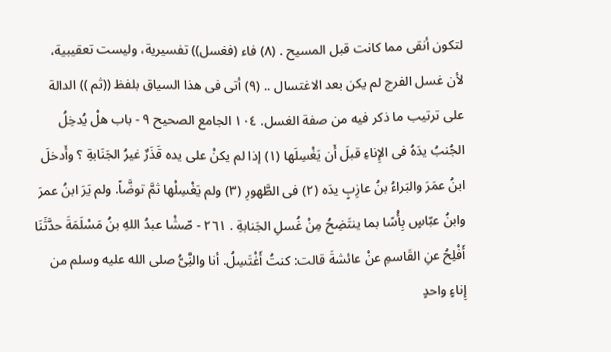لتكون أنقى مما كانت قبل المسيح . (٨) فاء (فغسل)) تفسيرية، وليست تعقيبية، لأن غسل الفرج لم يكن بعد الاغتسال .. (٩) أتى فى هذا السياق بلفظ ((ثم )) الدالة على ترتيب ما ذكر فيه من صفة الغسل. ١٠٤ الجامع الصحيح ٩ - باب هلْ يُدخِلُ الجُنبُ يدَهُ فى الإِناءِ قبلَ أَن يَغْسِلَها (١) إذا لم يكنْ على يده قَذَرٌ غيرُ الجَنَابةِ ؟ وأَدخلَ ابنُ عمَرَ والبَراءُ بنُ عازِبٍ يدَه (٢) فى الطَّهورِ (٣) ولم يَغْسِلْها ثمَّ توضَّاً. ولم يَرَ ابنُ عمرَ وابنُ عبّاسٍ بِأْسًا بما ينتَضِحُ مِنْ غُسلِ الجَنابةِ . ٢٦١ - صّشْا عبدُ اللهِ بنُ مَسْلَمَةَ حدَّثَنَا أَفْلِحُ عنِ القَاسمِ عنْ عائشةَ قالت: كنتُ أَغْتَسِلُ. أنا والنَِّىُّ صلى الله عليه وسلم من إِناءٍ واحدٍ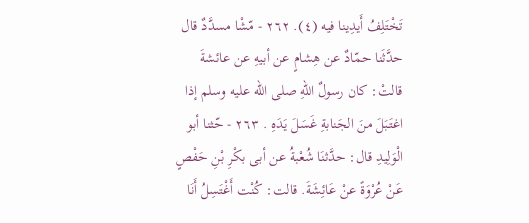تَخْتَلِفُ أَيدِينا فيه (٤). ٢٦٢ - مّشْا مسدَّدٌ قال حدَّثَنا حمّادٌ عن هِشامٍ عن أبيهِ عن عائشةَ قالتْ: كان رسولٌ اللهِ صلى الله عليه وسلم إذا اغتَبَلَ منَ الجَنابةِ غَسَلَ يَدَهِ . ٢٦٣ - حّثنا أبو الْوَلِيدِ قال: حدَّثنَا شُعْبةُ عن أبى بكْرِ بْنِ حَفْصٍ عَنْ عُرْوَةً عنْ عَائِشَةَ. قالت: كُنْت أَغْتَسِلُ أَنَا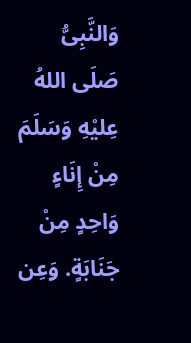وَالنَّبِىُّ صَلَى اللهُ عِليْهِ وَسَلَمَ مِنْ إِنَاءٍ وَاحِدٍ مِنْ جَنَابَةٍ. وَعِن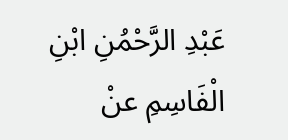عَبْدِ الرَّحْمُنِ ابْنِ الْفَاسِمِ عنْ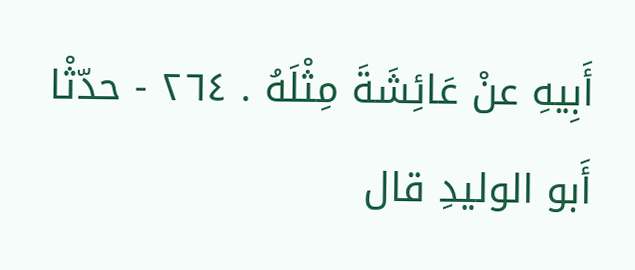أَبِيهِ عنْ عَائِشَةَ مِثْلَهُ . ٢٦٤ - حدّثْا أَبو الوليدِ قال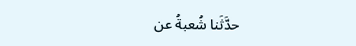حدَّثَنا شُعبةُ عن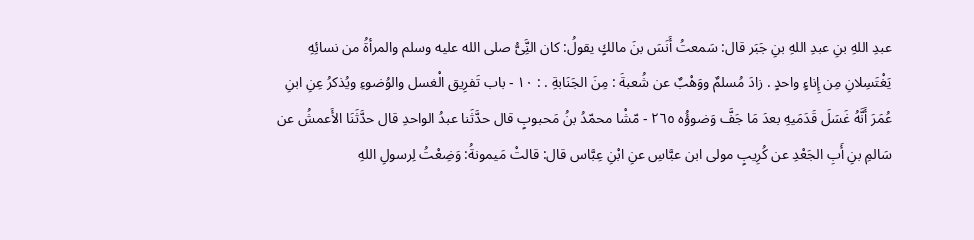عبدِ اللهِ بنِ عبدِ اللهِ بنِ جَبَر قال: سَمعتُ أَنَسَ بنَ مالكٍ يقولُ: كان النَِّىُّ صلى الله عليه وسلم والمرأةُ من نسائِهِ يَغْتَسِلانِ مِن إِناءٍ واحدٍ . زادَ مُسلمٌ ووَهْبٌ عن شُعبةَ : مِنَ الجَنَابةِ . : ١٠ - باب تَفرِيق الْغسل والوُضوءِ ويُذكرُ عِنِ ابنِ عُمَرَ أَنَّهُ غَسَلَ قَدَمَيهِ بعدَ مَا جَفَّ وَضوؤُه ٢٦٥ - مّشْا محمّدُ بنُ مَحبوبٍ قال حدَّثَنا عبدُ الواحدِ قال حدَّثَنَا الأَعمشُ عن سَالمِ بنِ أَبِ الجَعْدِ عن كُرِيبٍ مولى ابن عبَّاسِ عنِ ابْنِ عِبَّاس قال: قالتْ مَيمونةُ: وَضِعْتُ لِرسولِ اللهِ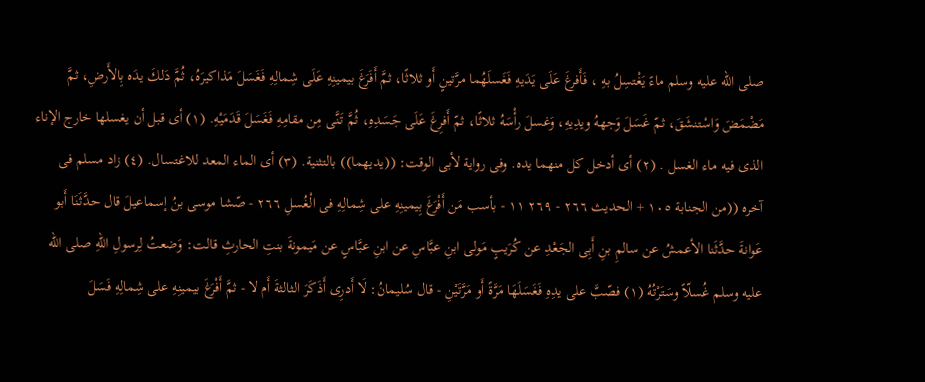صلى الله عليه وسلم ماءً يَغْتسِلُ بهِ ، فَأَفرغَ عَلَى يَدَيهِ فَغَسلَهُما مرَّتينٍ أَو ثلاثًا، ثمَّ أَفَرَغَ بيمينِهِ عَلَى شِمالِهِ فَغَسَلَ مَذاكيرَهُ، ثُمَّ دَلكَ يدَه بِالأَرضِ، ثمَّ مَضْمَضَ وَاسْتنشَقَ، ثمّ غَسَلَ وَجههُ ويدِيهِ، وَغسلَ رأْسَهُ ثلاثًا، ثمّ أَفرِغَ عَلَى جَسَدِهِ، ثُمَّ تَنَّى مِن مقامِهِ فَغَسَلَ قَدَمَيْهِ. (١) أى قبل أن يغسلها خارج الإناء الذى فيه ماء الغسل . (٢) أى أدخل كل منهما يده. وفى رواية لأبى الوقت: ((يديهما)) بالتثنية. (٣) أى الماء المعد للاغتسال. (٤) زاد مسلم فى آخره ((من الجنابة ١٠٥ + الحديث ٢٦٦ - ٢٦٩ ١١ - بأسب مَن أَفْرَغَ بِيمينِهِ على شِمالِهِ فى الْغُسلِ ٢٦٦ - صّشا موسى بنُ إسماعيلَ قال حدَّثَنَا أَبو عَوانةَ حدَّثَنا الأعمشُ عن سالمِ بنِ أَبِى الجَعْدِ عن كُرَيبٍ مَولى ابنِ عبَّاسِ عن ابنِ عبَّاسٍ عن مَيمونةَ بنتِ الحارثِ قالت: وَضعتُ لِرسولِ اللهِ صلى الله عليه وسلم غُسلّاً وسَتَرْتُهُ (١) فصّبَّ على يدِهِ فَغَسَلَهَا مَرَّةً أَو مَرَّتَيْنِ - قال سُليمانُ: لَا أَدرِى أَذَكَرَ الثالثةَ أَم لا - ثمَّ أَفْرَغَ بيمينِهِ على شِمالِهِ فَسَلَ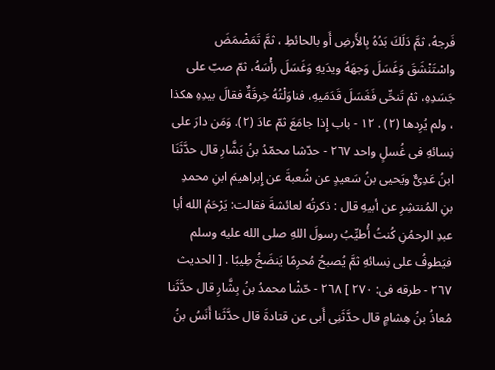فَرجهُ، ثمَّ دَلَكَ بَدُهُ بِالأَرضِ أَو بالحائطِ ، ثمَّ تَمَضْمَضَ واسْتَنْشَقَ وَغَسَلَ وَجهَهُ ويدَيهِ وَغَسَلَ رأْسَهُ، ثمّ صبّ على جَسَدِهِ، ثمْ تَنحِّى فَغَسَلَ قَدَمَيهِ، فناوَلْتُهُ خِرقَةٌ فقالَ بيدِهِ هكذا ، ولم يُرِدها (٢) . ١٢ - باب إِذا جامَعَ ثمّ عادَ (٢). وَمَن دارَ على نِسائهِ فى غُسلٍ واحد ٢٦٧ - حدّشا محمّدُ بنُ بَشَّارِ قال حدَّثَنَا ابنُ عَدِىٌّ ويَحيى بنُ سَعيدٍ عن شُعبةَ عن إِبراهيمَ ابنِ محمدِ بنِ المُنتشِرِ عن أبيهِ قال : ذكرتُه لعائشةَ فقالت: يَرْحَمُ الله أبا عبدِ الرحمُنِ كُنتُ أُطيِّبُ رسولَ اللهِ صلى الله عليه وسلم فيَطوفُ على نِسائهِ ثمَّ يُصبحُ مُحرِمًا يَنضَخُ طِيبًا . [ الحديث ٢٦٧ - طرقه فى: ٢٧٠ ] ٢٦٨ - حّشْا محمدُ بنُ بِشَّارِ قال حدَّثَنا مُعاذُ بنُ هِشامٍ قال حدَّثَنِى أَبى عن قتادةَ قال حدَّثَنا أَنَسُ بنُ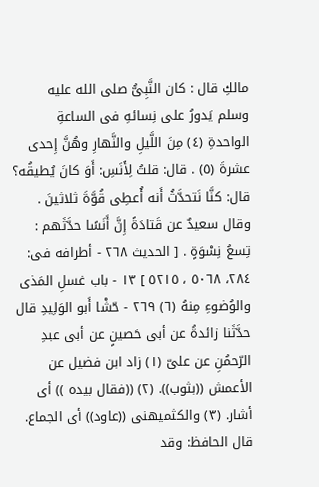مالكِ قال : كان النَّبِىُّ صلى الله عليه وسلم يَدورُ على نِسائهِ فى الساعةِ الواحدةِ (٤) مِنَ اللَّيلِ والنَّهارِ وهُنَّ إِحدى عشرةَ (٥) . قال: قلتُ لِأَنَسِ: أَوَ كانَ يُطيقُه؟ قال: كنَّا نَتحدَّثُ أَنه أُعطِى قُوَّةَ ثلاثينَ . وقال سعيدٌ عن قَتادَةً إِنَّ أَنَسًا حدَّثَهم : تِسعُ نِسْوَةٍ . [ الحديث ٢٦٨ - أطرافه فى: ٢٨٤، ٥٠٦٨ ، ٥٢١٥ ] ١٣ - باب غسلِ المَذى والوُضوءِ مِنهُ (٦) ٢٦٩ - حّشْا أَبو الوَلِيدِ قال حدَّثَنا زائدةُ عن أبى حَصينٍ عن أبى عبدِ الرّحمُنِ عن علىّ (١) زاد ابن فضيل عن الأعمش ((بثوب)). (٢) ((فقال بيده )) أى أشار. (٣) والكثميهنى ((عاود)) أى الجماع. قال الحافظ: وقد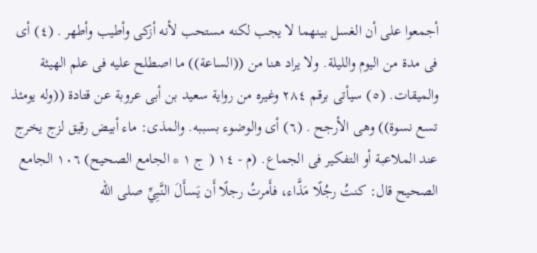أجمعوا على أن الغسل بينهما لا يجب لكنه مستحب لأنه أزكى وأطيب وأطهر . (٤) أى فى مدة من اليوم والليلة. ولا يراد هنا من ((الساعة)) ما اصطلح عليه فى علم الهيئة والميقات. (٥) سيأتى برقم ٢٨٤ وغيره من رواية سعيد بن أبى عروبة عن قتادة ((وله يومئذ تسع نسوة)) وهى الأرجح . (٦) أى والوضوء بسببه. والمذى: ماء أبيض رقيق لزج يخرج عند الملاعبة أو التفكير فى الجماع. (م - ١٤ ( ج ١ * الجامع الصحيح) ١٠٦ الجامع الصحيح قال: كنتُ رجُلًا مَذَّاء، فأَمرتُ رجلًا أَن يَسأَلَ النَّبِيِّ صلى الله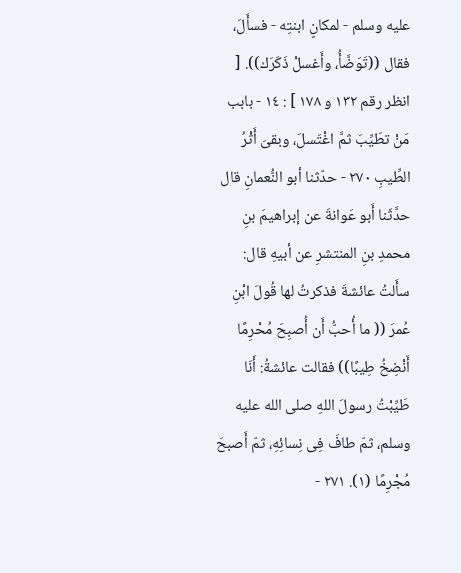عليه وسلم - لمكانٍ ابنتِه - فسأَلَ، فقال ((تَوَضَّأُ، وأَغسلْ ذَكَرَك)). [ انظر رقم ١٣٢ و ١٧٨ ] : ١٤ - بابب مَنْ تطَيِّبَ ثمَّ اغْتَسلَ، وبقىَ أَثْرُ الطِّيبِ ٢٧٠ - حدّثنا أبو النُّعمانِ قال حدَّثَنا أَبو عَوانةَ عن إبراهيمَ بنِ محمدِ بنِ المنتشرِ عن أبيهِ قال: سأَلتُ عائشةَ فذكرتُ لها قُولَ ابْنِ عُمرَ (( ما أُحبُّ أَن أُصبِحَ مُحْرِمًا أَنْضِخُ طِيبًا)) فقالت عائشةُ: أَنَا طَيِّبْتُ رسولَ اللهِ صلى الله عليه وسلم، ثمّ طافَ فِى نِسائِهِ، ثمّ أَصبحَ مُجْرِمًا (١). ٢٧١ -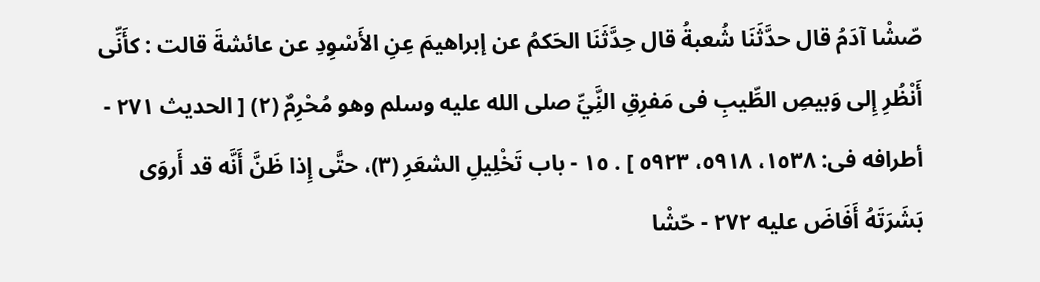صّشْا آدَمُ قال حدَّثَنَا شُعبةُ قال حِدَّثَنَا الحَكمُ عن إبراهيمَ عِنِ الأَسْوِدِ عن عائشةَ قالت : كأَنِّى أَنْظُرِ إِلى وَبيصِ الطِّيبِ فى مَفرِقِ النَِّيِّ صلى الله عليه وسلم وهو مُحْرِمٌ (٢) [ الحديث ٢٧١ - أطرافه فى: ١٥٣٨، ٥٩١٨، ٥٩٢٣ ] . ١٥ - باب تَخْلِيلِ الشعَرِ (٣)، حتَّى إِذا ظَنَّ أَنَّه قد أَروَى بَشَرَتَهُ أَفَاضَ عليه ٢٧٢ - حّشْا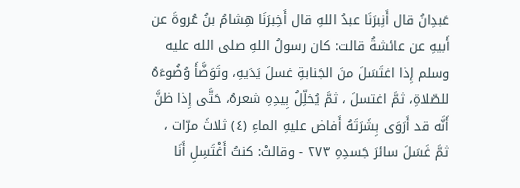عَبدِانُ قال أَنِبرَنَا عبدُ اللهِ قال أَخِبرَنَا هِشامُ بنُ عُروةَ عن أَبيهِ عن عائشةُ قالت: كان رسولُ اللهِ صلى الله عليه وسلم إِذا اغتَسَلَ منَ الجَنابةِ غسلَ يَدَيهِ، وتَوَضَّأَ وُضُوءَهُ للصّلاةِ، ثمَّ اغتسلَ ، ثمَّ يُخلِّلُ بِيدِهِ شعرهُ، حَتَّى إِذا ظنَّ أَنَّه قد أَرَوَى بِشَرَتَهُ أَفاض عليهِ الماءِ (٤) ثلاثَ مرّات ، ثمَّ غَسَلَ سائرَ جَسدِهِ ٢٧٣ - وقالتْ: كنتُ أَغْتَسِلِ أَنَا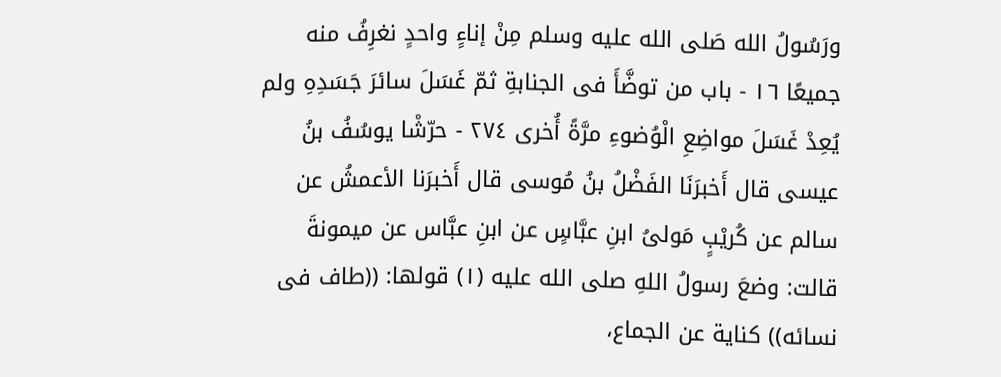ورَسُولُ الله صَلى الله عليه وسلم مِنْ إناءٍ واحدٍ نغرِفُ منه جميعًا ١٦ - باب من توضَّأَ فى الجنابةِ ثمّ غَسَلَ سائرَ جَسَدِهِ ولم يُعِدْ غَسَلَ مواضِعِ الْوُضوءِ مرَّةً أُخرى ٢٧٤ - حرّشْا يوسُفُ بنُ عيسى قال أَخبرَنَا الفَضْلُ بنُ مُوسى قال أَخبرَنا الأعمشُ عن سالم عن كُريْبٍ مَولىُ ابنِ عبَّاسٍ عن ابنِ عبَّاس عن ميمونةَ قالت: وضعَ رسولُ اللهِ صلى الله عليه (١) قولها: ((طاف فى نسائه)) كناية عن الجماع،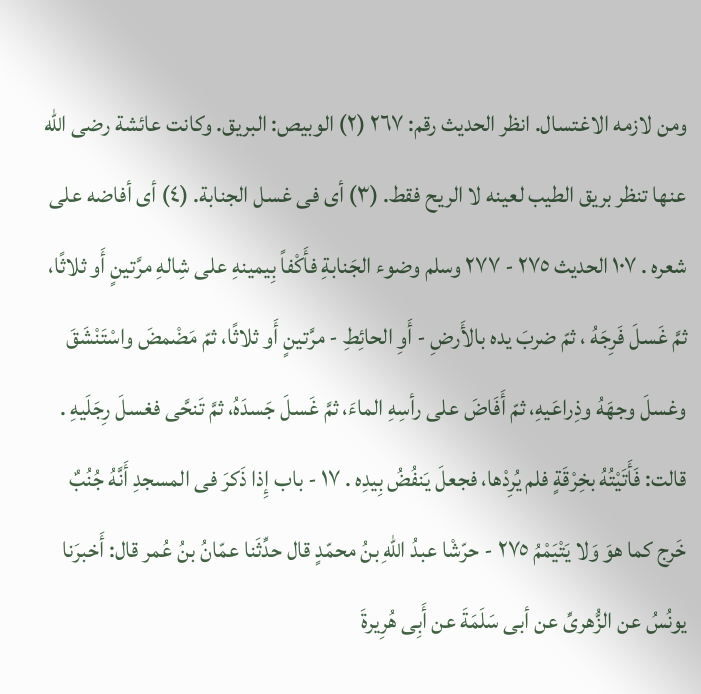ومن لازمه الاغتسال. انظر الحديث رقم: ٢٦٧ (٢) الوبيص: البريق. وكانت عائشة رضى الله عنها تنظر بريق الطيب لعينه لا الريح فقط. (٣) أى فى غسل الجنابة. (٤) أى أفاضه على شعره . ١٠٧ الحدیث ٢٧٥ - ٢٧٧ وسلم وضوء الجَنابةِ فأَكْفاً بِيمينهِ على شِالهِ مرَّتينٍ أَو ثلاثًا، ثمَّ غَسلَ فَرِجَهُ ، ثمّ ضربَ يده بالأَرضِ - أَوِ الحائِطِ - مرَّتينٍ أَو ثلاثًا، ثمّ مَضْمضَ واسْتَنْشَقَ وغسلَ وجهَهُ وذِراعَيهِ، ثمّ أَفَاضَ على رأسِهِ الماءَ، ثمَّ غَسلَ جَسدَهُ، ثمَّ تَنحَّى فغسلَ رِجَلَيهِ . قالت: فَأَتَيْتُهُ بخِرْقَةٍ فلم يُرِدْها، فجعلَ يَنفُضُ بِيدِه . ١٧ - باب إِذا ذَكرَ فى المسجدِ أَنَّهُ جُنُبٌ خَرج كما هوَ وَلا يَتْيَمْمُ ٢٧٥ - حرّشْا عبدُ اللهِ بنُ محمّدٍ قال حدِّثَنا عمّانُ بنُ عُمر قال: أَخبرَنا يونُسُ عن الزُّهرىِّ عن أبى سَلَمَةَ عن أَبِى هُرِيرةَ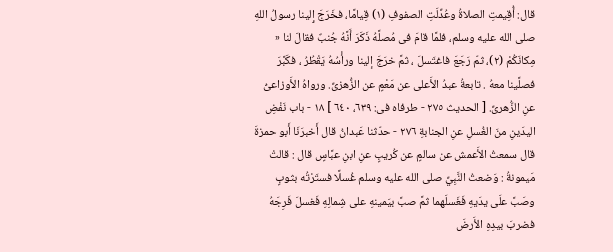قال: أُقِيمتِ الصلاةُ وعُدِّلَتِ الصفوفِ (١) قِيامًا، فخَرَجَ إِلينا رسولُ اللهِ صلى الله عليه وسلم، فلمَّا قامَ فى مُصلَّهُ ذَكَرَ أَنَّهُ جُنبٌ فقالَ لنا « مِكانَكُمْ (٢)، ثمّ رَجَعَ فاغتَسلَ ، ثمَّ خرَجَ إلينا ورأْسُهُ يَقْطُرُ ، فكَبَّرَ فصلَّينا معهُ . تابعةُ عبدُ الأَعلى عن مَعْمٍ عن الزُّهزىِّ. ورواهُ الأَوزاعىُّ عنِ الزُّهرىِّ. [ الحديث ٢٧٥ - طرفاه فى: ٦٣٩، ٦٤٠ ] ١٨ - باب نَفْضِ اليدَينِ منَ الغُسلِ عنِ الجنابةِ ٢٧٦ - حدّثنا عَبدانُ قال أَخبرَنَا أَبو حمزةَ قال سمعتُ الأَعمش عن سالمٍ عن كُريبٍ عنِ ابنِ عبَّاسٍ قال : قالتْ مَيمونةُ : وَضعتُ النَّبِيِّ صلى الله عليه وسلم غُسلًا فستَرْتُه بثوبٍ وصَبَّ علَى يدَيهِ فَغَسلَهما ثمَّ صبَّ بيَمينهِ على شِمالِهِ فَغسلَ فَرِجَهُ فضربَ بيدِهِ الأَرضَ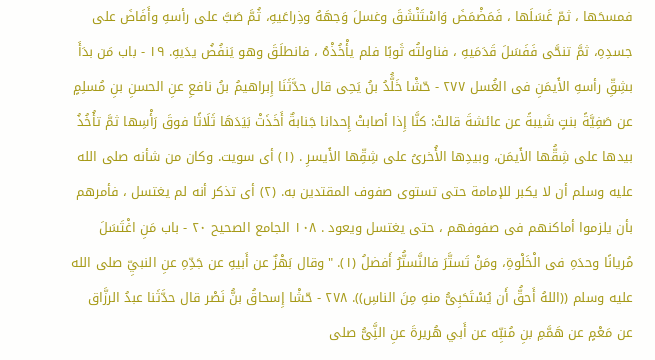فمسحَها ، ثمّ غَسَلَها ، فَمَضْمَضَ وَاسْتَنْشَقَ وغسلَ وَجهَهُ وذِراعَيهِ، ثُمَّ صَبَّ على رأسهِ وأَفَاضَ على جسدِهِ، ثمَّ تنحَّى فَفَسَلَ قَدَمَيهِ ، فناولتُه ثَوبًا فلم يأْخُذْهُ ، فانطلَقَ وهو يَنفُضُ يدَيهِ. ١٩ - باب مَن بدَأَ بشِقِّ رأسهِ الأَيمَنِ فى الغُسل ٢٧٧ - حّشْا خَلَُّدُ بنُ يَحِى قال حدَّثَنَا إِبراهيمُ بنُ نافعِ عنِ الحسنِ بنِ مُسلِمٍ عن صَفِيَّةً بنتٍ شَيبةً عن عائشةَ قالتْ: كنَّا إِذا أصابتْ إِحدانا جَنابةٌ أَخَذَتْ بَيَدَهَا ثَلَاثًا فوقَ رَأْسِها ثمَّ تأُخُذُ بيدها على شِقُّها الأَيمَن، وبيدِها الأُخرىُ على شِقِّها الأَيسرِ . (١) أى سويت. وكان من شأنه صلى الله عليه وسلم أن لا يكبر للإمامة حتى تستوى صفوف المقتدين به. (٢) أى تذكر أنه لم يغتسل ، فأمرهم بأن يلزموا أماكنهم فى صفوفهم ، حتى يغتسل ويعود . ١٠٨ الجامع الصحيح ٢٠ - باب مَنِ اغْتَسَلَ مُريانًا وحدَهِ فى الْخَلْوةِ، ومَنْ تَستَّرَ فالنَّستُّرُ أَفضلُ (١). "وقال بَهْزٌ عن أَبيهِ عن جَدِّهِ عنِ النبيِّ صلى الله عليه وسلم ((اللهُ أَحقُّ أَن يُسْتَحَبِىُّ منهِ مِنَ الناسِ)). ٢٧٨ - حّشْا إِسحاقُ بنُّ نَصْر قال حدَّثَنا عبدُ الرزَّاق عن مَعْمٍ عن هَمَّمِ بنِ مُنبِّه عن أَبي هُريرةَ عنِ النَِّىُّ صلى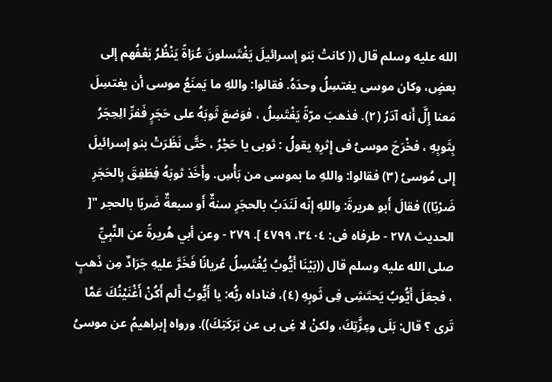الله عليه وسلم قال (( كانتْ بَنو إسرائيلَ يَغْتَسلونَ عُرَاةً يَنْظُرُ بَعْفُهم إلى بعضٍ، وكان موسى يغتسِلُ وحدَهُ. فقالوا: واللهِ ما يَمنَعُ موسى أن يغتسِلَ مَعنا إِلَّ أَنه آدَرُ (٢). فذهبَ مرّةً يَغْتَسِلُ ، فوَضعَ ثَوبَهُ على حَجَرٍ فَفرِّ الِحِجَرُ بِثَوبِهِ ، فخْرَجَ موسىُ فى إِثرِهِ يقولُ : ثوبى يا حَجْرُ ، حَتَّى نَظَرَتْ بنو إسرائيلَ إِلى مُوسىُ (٣) فقالوا: واللهِ ما بموسى من بَأْسِ. وأَخَذ ثوبَهُ فِطَفِقَ بِالحَجَرِ ضَرْبًا)) فقالَ أَبو هريرةَ: واللهِ إنّه لَنَدَبُ بالحجَرِ سنةٌ أَو سبعةٌ ضَربًا بالحجر "[ الحديث ٢٧٨ - طرفاه فى: ٣٤٠٤، ٤٧٩٩ ]. ٢٧٩ - وعن أبي هُريرةً عن النَّبِيِّ صلى الله عليه وسلم قال ((بَيْنَا أَيُّوبُ يُغْتَسِلُ عُريانًا فَخَرَّ عليهِ جَرَادٌ مِن ذَهبٍ ، فجعَلَ أَيُّوبُ يَحتَشِى فِى ثَوبِهِ (٤)، فناداه ربُّه: يا أَيُّوبُ أَلم أَكُنْ أَغْنَيْنُكَ عَمَّا تَرى ؟ قال: بَلَى وعِزَّتِكَ، ولكنْ لا غِى بى عن بَرَكَتِكَ)). ورواه إِبراهيمُ عن موسىُ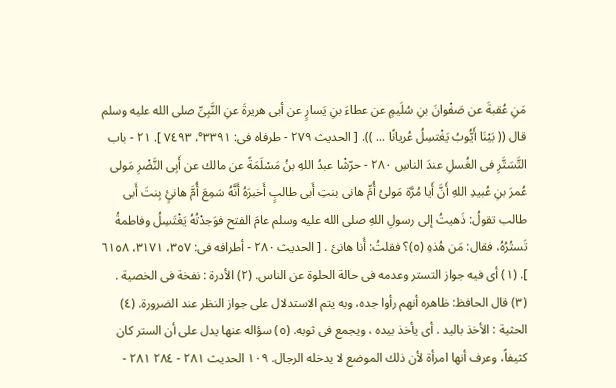مَنِ عُقبةَ عن صَفْوانَ بنِ سُلَيمٍ عن عطاءَ بنِ يَسارٍ عن أبى هريرةَ عنِ النَّبِىِّ صلى الله عليه وسلم قال (( بَيْنَا أَيُّوبُ يَغْتسِلُ عُريانًا ... )). [ الحديث ٢٧٩ - طرفاه فى: ٣٣٩١°، ٧٤٩٣ ]. ٢١ - باب التَّسَتَّرِ فى الغُسلِ عندَ الناسِ ٢٨٠ - حرّشْا عبدُ اللهِ بنُ مَسْلَمَةً عن مالك عن أَبِى النَّضْرِ مَولى عُمرَ بنِ عُبيدِ اللهِ أَنَّ أَيا مُرَّة مَولىُ أُمِّ هانى بنتِ أَبى طالبٍ أَخبرَهُ أَنَّهُ سَمِعَ أُمَّ هانئٍ بِنتَ أَبى طالب تقولُ: ذَهيتُ إلى رسولِ اللهِ صلى الله عليه وسلم عامَ الفتح فوَجدْتُهُ يَغْتَسِلُ وفاطمةُ تَستُرُهُ، فقال: مَن هُذهِ (٥)؟ فقلتُ: أَنا هانئ . [ الحديث ٢٨٠ - أطرافه فى: ٣٥٧، ٣١٧١، ٦١٥٨ ]. (١) أى فيه جواز التستر وعدمه فى حالة الحلوة عن الناس. (٢) الأدرة : نفخة فى الخصية . (٣) قال الحافظ: ظاهره أنهم رأوا جده، وبه يتم الاستدلال على جواز النظر عند الضرورة. (٤) الحثية : الأخذ باليد . أى يأخذ بيده ، ويجمع فى ثوبه. (٥) سؤاله عنها يدل على أن الستر كان كثيفاً، وعرف أنها امرأة لأن ذلك الموضع لا يدخله الرجال. ١٠٩ الحديث ٢٨١ - ٢٨٤ ٢٨١ -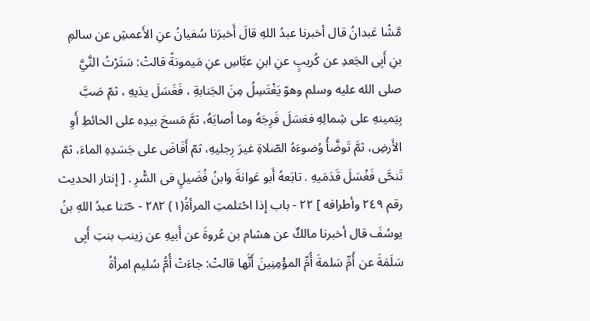مَّشْا عَبدانُ قال أخبرنا عبدُ اللهِ قالَ أَخبرَنا سُفيانُ عنِ الأَعمشِ عن سالمِ بنِ أَبِى الجَعدِ عن كُريبٍ عنِ ابنِ عبَّاسِ عنِ مَيمونةً قالتْ: سَتَرْتُ النَّيَّ صلى الله عليه وسلم وهوّ يَغْتَسِلُ مِنَ الجَنابةِ ، فَغَسَلَ يدَيهِ ، ثمّ صَبَّ بِيَمينهِ على شِمالِهِ فغسَلَ فَرِجَهُ وما أصابَهُ، ثمَّ مَسحَ بيدِه على الحائطِ أَوِ الأَرضِ، ثمَّ تَوضَّأُ وُضوءَهُ الصّلاةِ غيرَ رِجليهِ، ثمّ أَفَاضَ على جَسَدِهِ الماءَ، ثمّ تَنحَّى فَغْسَلَ قَدَمَيهِ . تابَعهُ أَبو عَوانةَ وابنُ فُضَيلٍ فى السَّْرِ . [ إنتار الحديث رقم ٢٤٩ وأطرافه ] ٢٢ - باب إذا احْتلمتِ المرأةُ(١) ٢٨٢ - حّثنا عبدُ اللهِ بنُ يوسُفَ قال أخبرنا مالكٌ عن هشام بن عُروةَ عن أَبيهِ عن زينب بنتِ أَبِى سَلَمَةَ عن أُمِّ سَلمةَ أُمِّ المؤْمِنِينَ أَنَّها قالتْ: جاءَتْ أُمُّ سُليم امرأةُ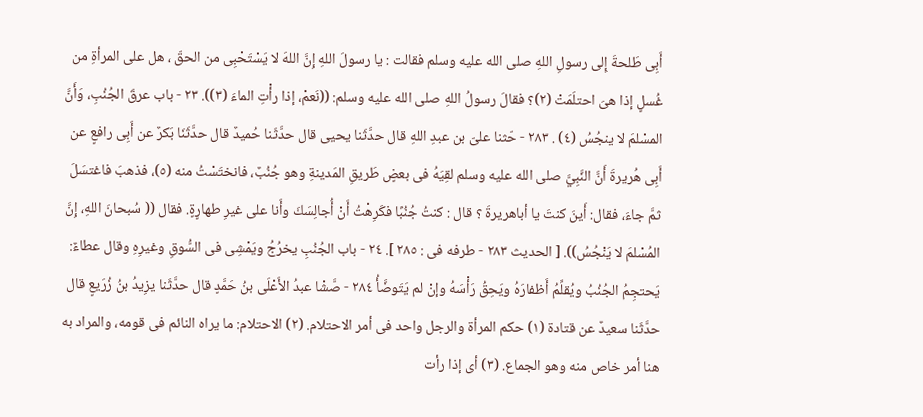أَبِى طَلحةَ إِلى رسولِ اللهِ صلى الله عليه وسلم فقالت : يا رسولَ اللهِ إِنَّ اللهَ لا يَسْتَحْبِى من الحقّ ، هل على المرأةِ من غُسلٍ إذا هىَ احتلَمَتْ (٢)؟ فقالَ رسولُ اللهِ صلى الله عليه وسلم: ((نَعمْ، إذا رأْتِ الماءَ (٣)). ٢٣ - باب عرقَ الجُنُبِ، وَأَنَّ المسْلمَ لا ينجُسُ (٤) . ٢٨٣ - حّثنا علىّ بن عبدِ اللهِ قال حدَّثَنا يحيى قال حدَّثَنا حُميدٌ قال حدَّثَنَا بَكرٌ عن أَبِى رافعٍ عن أَبِى هُريرةَ أَنَّ النَّبِيَّ صلى الله عليه وسلم لقِيَهُ فى بعضٍ طَريقِ المَدينةِ وهو جُنُبٌ، فانختَسْتُ منه (٥)، فذهبَ فاغتسَلَ ثمَّ جاءَ، فقال: أَينَ كنتَ يا أباهريرةَ ؟ قال : كنتُ جُنُبًا فكَرِهْتُ أَنْ أُجالِسَكَ وأَنا على غيرِ طهارٍةٍ. فقال (( سُبحانَ اللهِ، إِنَّ المُسْلمَ لا يَنْجُسُ)). [ الحديث ٢٨٣ - طرفه فى : ٢٨٥ ]. ٢٤ - باب الجُنُبِ يخرُجُ ويَمْشِى فى السُّوقِ وغيرِهِ وقال عطاءٌ: يَحتجِمُ الجُنُبُ ويُقلِّمُ أَظفارَهُ ويَحِقُ رَأْسَهُ وإنْ لم يَتَوضَّأُ ٢٨٤ - صَّشْا عبدُ الأَعْلَى بنُ حَمَّدٍ قال حدَّثَنا يزِيدُ بنُ زُرَيعٍ قال حدَّثَنا سعيدٌ عن قتادة (١) حكم المرأة والرجل واحد فى أمر الاحتلام. (٢) الاحتلام: ما يراه النائم فى قومه، والمراد به هنا أمر خاص منه وهو الجماع. (٣) أى إذا رأت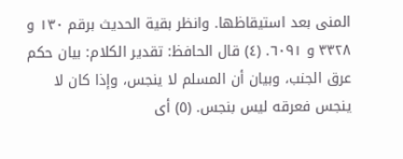المنى بعد استيقاظها. وانظر بقية الحديث برقم ١٣٠ و ٣٣٢٨ و ٦٠٩١. (٤) قال الحافظ: تقدير الكلام: بيان حكم عرق الجنب، وبيان أن المسلم لا ينجس، وإذا كان لا ينجس فعرقه ليس بنجس. (٥) أى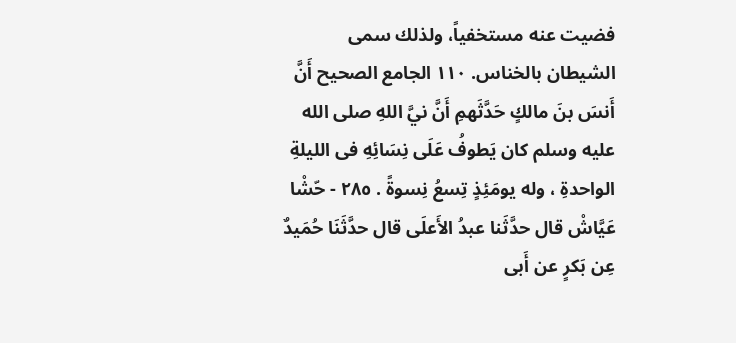فضيت عنه مستخفياً، ولذلك سمى الشيطان بالخناس. ١١٠ الجامع الصحيح أَنَّ أَنسَ بنَ مالكٍ حَدَّثَهمِ أَنَّ نيَّ اللهِ صلى الله عليه وسلم كان يَطوفُ عَلَى نِسَائِهِ فى الليلةِ الواحدةِ ، وله يومَئِذٍ تِسعُ نِسوةً . ٢٨٥ - حّشْا عَيَّاشْ قال حدَّثَنا عبدُ الأَعلَى قال حدَّثَنَا حُمَيدٌ عِن بَكرٍ عن أَبى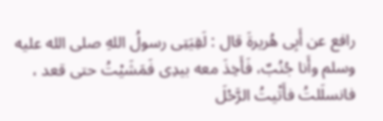رافع عن أَبِى هُريرةَ قال : لَقِيَتِى رسولُ اللهِ صلى الله عليه وسلم وأَنا جُنُبٌ، فَأَخِذَ معه بيدِى فَمَشَيْتُ حتى قعد ، فانسلَلتُ فأَتْيتُ الرَّحْلَ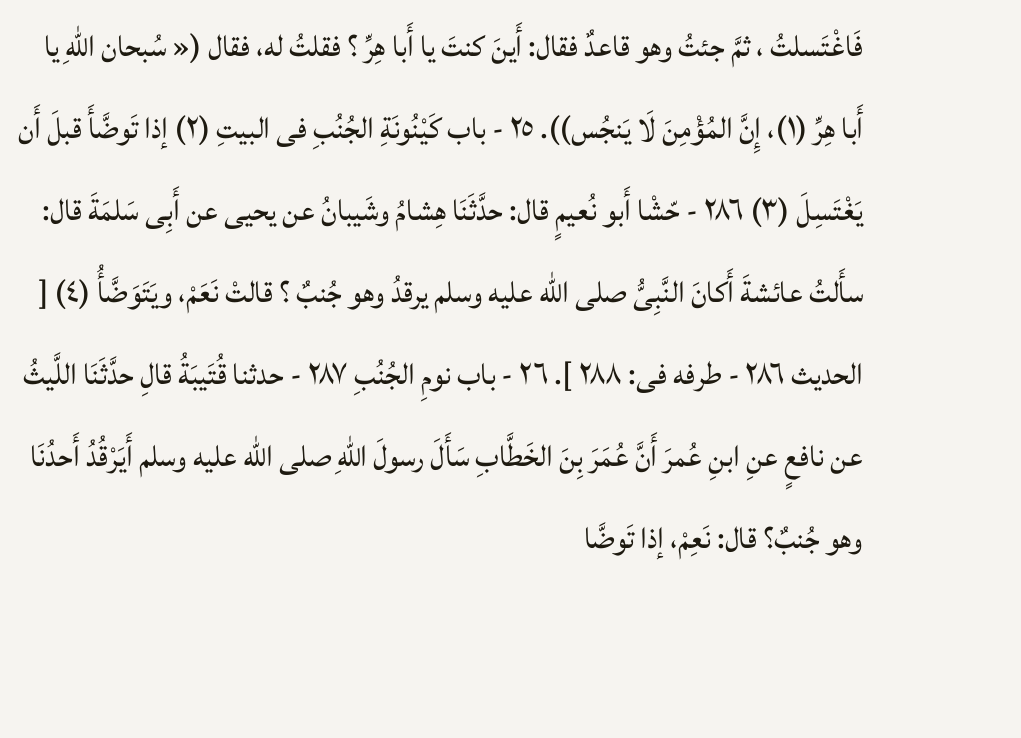فَاغْتَسلتُ ، ثمَّ جئتُ وهو قاعدٌ فقال: أَينَ كنتَ يا أَبا هِرِّ ؟ فقلتُ له، فقال (« سُبحان اللهِ يا أَبا هِرِّ (١)، إِنَّ المُؤْمِنَ لَا يَنجُس)). ٢٥ - باب كَيْنُونَةِ الجُنُبِ فى البيتِ (٢) إذا تَوضَّأَ قبلَ أَن يَغْتَسِلَ (٣) ٢٨٦ - حّشْا أَبو نُعيمٍ قال: حدَّثَنَا هِشامُ وشَيبانُ عن يحيى عن أَبِى سَلمَةَ قال: سأَلتُ عائشةَ أَكانَ النَّبِىُّ صلى الله عليه وسلم يرقدُ وهو جُنبٌ ؟ قالتْ نَعَمْ، ويَتَوَضَّأُ (٤) [ الحديث ٢٨٦ - طرفه فى: ٢٨٨ ]. ٢٦ - باب نومِ الجُنُبِ ٢٨٧ - حدثنا قُتَيبَةُ قالِ حدَّثَنَا اللَّيثُ عن نافعٍ عنِ ابنِ عُمرَ أَنَّ عُمَرَ بِنَ الخَطَّابِ سَأَلَ رسولَ اللهِ صلى الله عليه وسلم أَيَرْقُدُ أَحدُنَا وهو جُنبٌ؟ قال: نَعِمْ، إذا تَوضَّا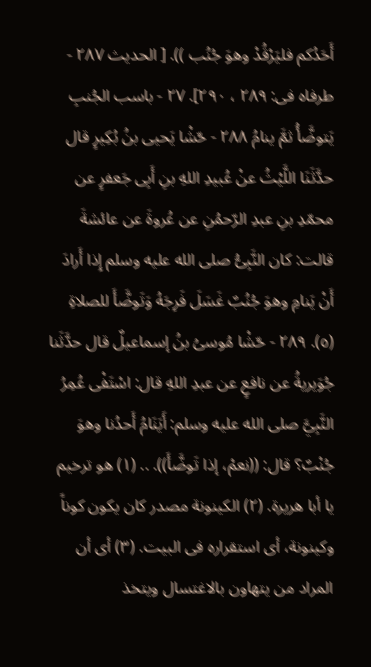أَحَدُكم فليَرْقُدْ وهوَ جُنُب )). [ الحديث ٢٨٧ - طرفاه فى: ٢٨٩ ، ٢٩٠]. ٢٧ - باسب الجُنبِ يَتوضَّأُ ثمَّ ينامُ ٢٨٨ - حّشْا يَحيى بنُ بُكِيرٍ قال حدَّثَنَا اللَّيْثُ عنْ عُبيدِ اللهِ بنِ أَبِى جَعفرٍ عن محمّدِ بنِ عبدِ الرّحمُنِ عن عُروةَ عن عائشةَ قالت: كان النَّبِىُّ صلى الله عليه وسلم إِذا أَرادَ أَنْ يَنامِ وهوَ جُنُبٌ غَسَلَ فَرِجَهُ وَتَوضَّأَ للصلاةِ (٥). ٢٨٩ - حّشْا مُوسىُ بنُ إسماعيلٌ قال حدَّثَنا جُوَيريةُ عن نافعٍ عن عبدِ اللهِ قال: اسْتَفْى عُمِرُ النَّبِيَّ صلى الله عليه وسلم: أَيَنَامُ أَحدُنا وهوَ جُنْبٌ؟ قال: ((نعمْ، إذا تَوضَّأَ)). .. (١) هو ترخيم يا أبا هريرة. (٢) الكينونة مصدر كان يكون كوناً وكينونة، أى استقراره فى البيت. (٣) أى أن المراد من يتهاون بالاغتسال ويتخذ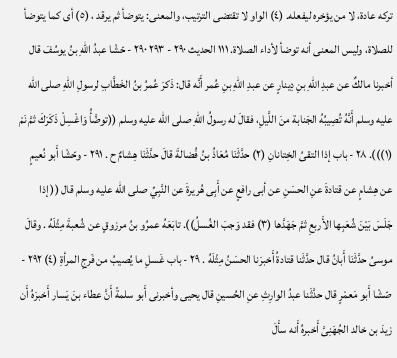تركه عادة، لا من يؤخره ليفعله. (٤) الواو لا تقتضى الترتيب، والمعنى: يتوضأ ثم يرقد ، (٥) أى كما يتوضأ للصلاة، وليس المعنى أنه توضأ لأداء الصلاة. ١١١ الحديث ٢٩٠ - ٢٩٣ ٢٩٠ - حّشْا عبدُ اللهِ بنُ يوسُفَ قال أخبرنا مالكٌ عن عبدِ اللهِ بنِ دِينارٍ عن عبدِ اللهِ بنِ عُمر أَنَّه قال: ذَكرَ عُمرُ بنُ الخَطَّابِ لرسولِ اللهِ صلى الله عليه وسلم أَنَّهُ تُصِيبُهُ الجَنابة منَ اللَّيلِ، فقالَ له رسولُ اللهِ صلى الله عليه وسلم ((توضَّأُ وَاغْسِلْ ذَكَرَكَ ثمَّ نَمْ (١))). ٢٨ - باب إذا التقىُ الخِتانانِ (٢) حدَّثَنَا مُعَاذُ بنُ فُضالةَ قالَ حدَّثَنَا هِشامٌ ح . ٢٩١ - وحّشْا أَبو نُعيمٍ عن هِشامٍ عن قتادةَ عنِ الحسَنِ عن أبى رافعٍ عن أَبِى هُريرةَ عن النَّبِيِّ صلى الله عليه وسلم قال (( إذا جَلَسَ بَيْنَ شُعَبِها الأَربعِ ثمَّ جَهَدَّها (٣) فقد وَجبَ الغُسلُ)). تابَعَهُ عمرُو بنُ مرزوقٍ عن شُعبةَ مِثْلَهُ . وقالَ موسىُ حدَّثَنَا أَبانُ قال حدَّثَنا قتادةُ أَخبرَنا الحسَنُ مِثْلَهُ . ٢٩ - باب غَسلِ ما يُصيبُ من فَرجِ المرأةِ (٤) ٢٩٢ - صّشْا أَبو مَعمْرٍ قال حدَّثَنا عبدُ الوارِثِ عنِ الحُسينِ قال يحيى وأخبرنى أَبو سلمةً أَنَّ عطاء بنَ يَسار أَخبرَهُ أَن زيدَ بن خالد الجُهَنِىَّ أَخبرهُ أَنه سأَلَ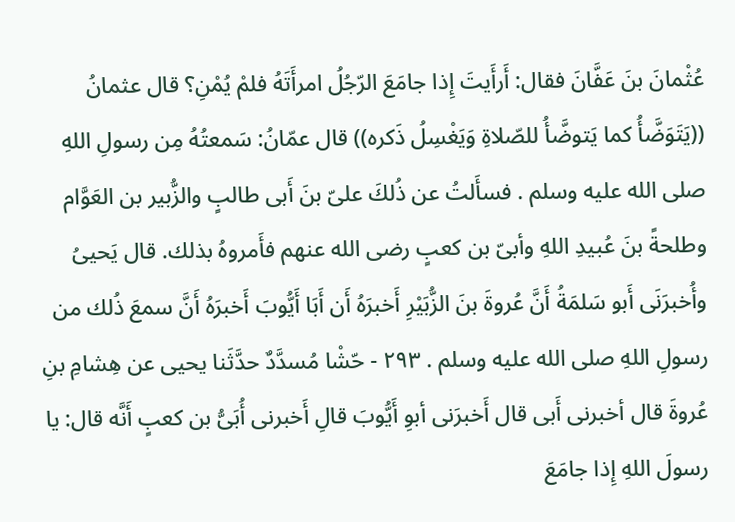عُثْمانَ بنَ عَفَّانَ فقال: أَرأَيتَ إِذا جامَعَ الرّجُلُ امرأَتَهُ فلمْ يُمْنِ؟ قال عثمانُ ((يَتَوَضَّأُ كما يَتوضَّأُ للصّلاةِ وَيَغْسِلُ ذَكره)) قال عمّانُ: سَمعتُهُ مِن رسولِ اللهِ صلى الله عليه وسلم . فسأَلتُ عن ذُلكَ علىّ بنَ أَبى طالبٍ والزُّبير بن العَوَّام وطلحةً بنَ عُبيدِ اللهِ وأبىّ بن كعبٍ رضى الله عنهم فأَمروهُ بذلك. قال يَحيىُ وأُخبرَنَى أَبو سَلمَةُ أَنَّ عُروةَ بنَ الزُّبَيْرِ أَخبرَهُ أَن أَبَا أَيُّوبَ أَخبرَهُ أَنَّ سمعَ ذُلك من رسولِ اللهِ صلى الله عليه وسلم . ٢٩٣ - حّشْا مُسدَّدٌ حدَّثَنا يحيى عن هِشامِ بنِ عُروةَ قال أخبرنى أَبى قال أَخبرَنى أبوِ أَيُّوبَ قالِ أَخبرنى أُبَىُّ بن كعبٍ أَنَّه قال: يا رسولَ اللهِ إِذا جامَعَ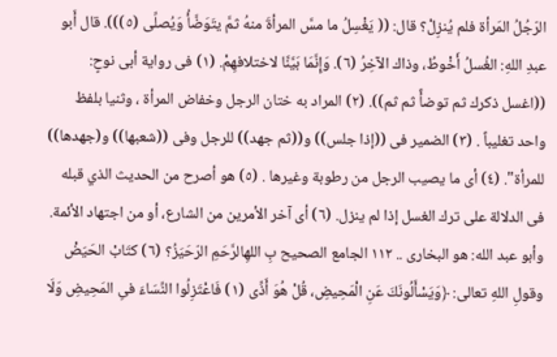الرّجُلُ المَرأة فلم يُنزِلْ؟ قال: (( يَغْسِلُ ما مسَّ المرأةَ منهُ ثمَّ يتَوَضَّأُ وَيُصلِّى (٥))). قال أَبو عبدِ اللهِ: الغُسلُ أَخْوطُ، وذاك الآخِرُ (٦). وَإِنَّمَا بَيَّنَّا لاختلافهِمْ. (١) فى رواية أبى نوحٍ: ((اغسل ذكرك ثم توضأً ثم ثم)). (٢) المراد به ختان الرجل وخفاض المرأة ، وثنيا بلفظ واحد تغليباً . (٣) الضمير فى ((إذا جلس)) و((ثم جهد)) للرجل وفى ((شعبها)) و(جهدها)) للمرأة". (٤) أى ما يصيب الرجل من رطوبة وغيرها . (٥) هو أصرح من الحديث الذي قبله فى الدلالة على ترك الغسل إذا لم ينزل. (٦) أى آخر الأمرين من الشارع، أو من اجتهاد الأئمة. وأبو عبد الله: هو البخارى .. ١١٢ الجامع الصحيح بِ اللهِالرَّحَمِ الرّحَيَزُ؟ (٦) كتَابْ الحَيَضْ وقولِ اللهِ تعالى: ﴿وَيَسْأَلُونَكَ عَنِ الْمَحِيضِ، قُلْ هُوَ أَذِّى (١) فَاعْتَزِلُوا النِّسَاءَ فىِ المَحِيضِ وَلَا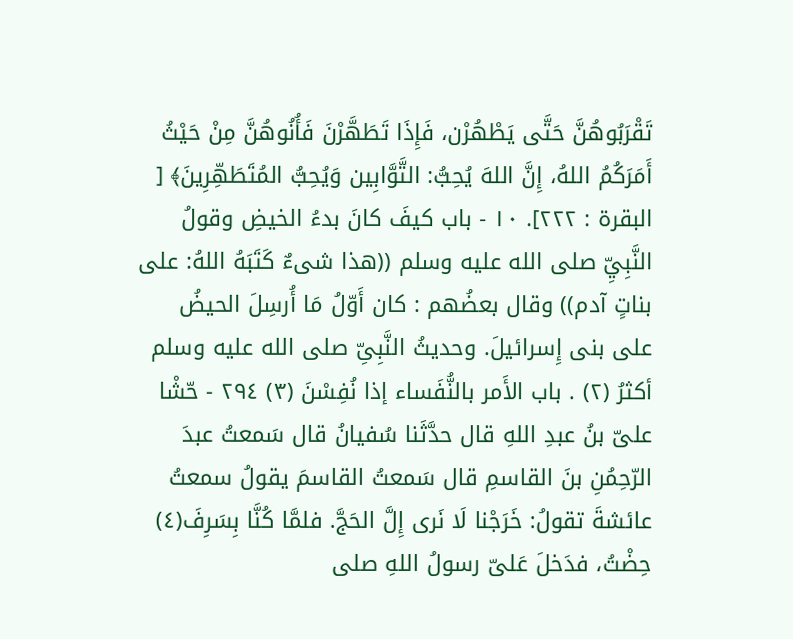تَقْرَبُوهُنَّ حَتَّى يَطْهُرْن، فَإِذَا تَطَهَّرْنَ فَأُنُوهُنَّ مِنْ حَيْثُ أَمَرَكُمُ اللهُ، إِنَّ اللهَ يُحِبُّ: التَّوَّابِين وَيُحِبُّ المُتَطَهِّرِينَ﴾ [ البقرة : ٢٢٢]. ١٠ - باب كيفَ كانَ بدءُ الخيضِ وقولُ النَّبِيِّ صلى الله عليه وسلم ((هذا شىءٌ كَتَبَهُ اللهُ: على بناتٍ آدم)) وقال بعضُهم : كان أَوّلُ مَا أُرسِلَ الحيضُ على بنى إِسرائيلَ. وحديثُ النَّبِىِّ صلى الله عليه وسلم أكثرُ (٢) . باب الأَمر بالنُّفَساء إذا نُفِسْنَ (٣) ٢٩٤ - حّشْا علىّ بنُ عبدِ اللهِ قال حدَّثَنا سُفيانُ قال سَمعتُ عبدَ الرّحِمُنِ بنَ القاسمِ قال سَمعتُ القاسمَ يقولُ سمعتُ عائشةَ تقولُ: خَرَجْنا لَا نَرى إِلَّ الحَجَّ. فلمَّا كُنَّا بِسَرِفَ(٤) حِضْتُ، فدَخلَ عَلىّ رسولُ اللهِ صلى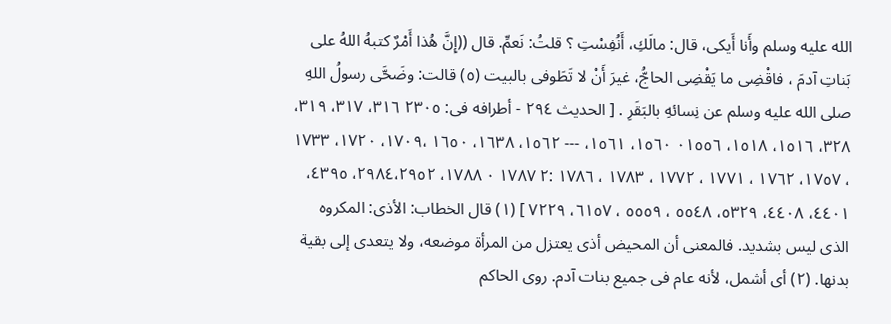الله عليه وسلم وأَنا أَيكى، قال: مالَكِ، أَنُفِسْتِ ؟ قلتُ: نَعمِّ. قال ((إِنَّ هُذا أَمْرٌ كتبهُ اللهُ على بَناتِ آدمَ ، فاقْضِى ما يَقْضِى الحاجُّ، غيرَ أَنْ لا تَطَوفى بالبيت (٥) قالت: وضَحَّى رسولُ اللهِ صلى الله عليه وسلم عن نِسائهِ بالبَقَرِ . [ الحديث ٢٩٤ - أطرافه فى: ٢٣٠٥ ٣١٦، ٣١٧، ٣١٩، ٣٢٨، ١٥١٦، ١٥١٨، ٠١٥٥٦ ١٥٦٠، ١٥٦١، --- ١٥٦٢، ١٦٣٨، ١٦٥٠ ،١٧٠٩، ١٧٢٠، ١٧٣٣ ، ١٧٥٧، ١٧٦٢ ، ١٧٧١ ، ١٧٧٢ ، ١٧٨٣ ، ١٧٨٦ :٢ ١٧٨٧ ٠ ١٧٨٨، ٢٩٨٤،٢٩٥٢، ٤٣٩٥، ٤٤٠١، ٤٤٠٨، ٥٣٢٩، ٥٥٤٨ ، ٥٥٥٩ ، ٦١٥٧، ٧٢٢٩ ] (١) قال الخطاب: الأذى: المكروه الذى ليس بشديد. فالمعنى أن المحيض أذى يعتزل من المرأة موضعه، ولا يتعدى إلى بقية بدنها. (٢) أى أشمل، لأنه عام فى جميع بنات آدم. روى الحاكم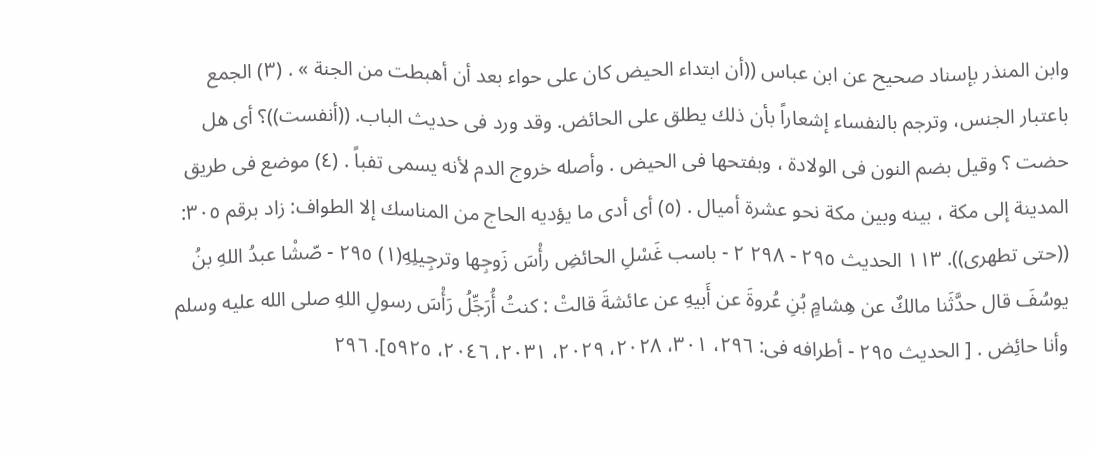وابن المنذر بإسناد صحيح عن ابن عباس ((أن ابتداء الحيض كان على حواء بعد أن أهبطت من الجنة » . (٣) الجمع باعتبار الجنس، وترجم بالنفساء إشعاراً بأن ذلك يطلق على الحائض. وقد ورد فى حديث الباب. ((أنفست))؟ أى هل حضت ؟ وقيل بضم النون فى الولادة ، وبفتحها فى الحيض . وأصله خروج الدم لأنه يسمى تفباً . (٤) موضع فى طريق المدينة إلى مكة ، بينه وبين مكة نحو عشرة أميال . (٥) أى أدى ما يؤديه الحاج من المناسك إلا الطواف: زاد برقم ٣٠٥: ((حتى تطهرى)). ١١٣ الحديث ٢٩٥ - ٢٩٨ ٢ - باسب غَسْلِ الحائضِ رأْسَ زَوجِها وترجِيلِهِ(١) ٢٩٥ - صّشْا عبدُ اللهِ بنُ يوسُفَ قال حدَّثَنا مالكٌ عن هِشامٍ بُنِ عُروةَ عن أَبيهِ عن عائشةَ قالتْ : كنتُ أُرَجِّلُ رَأْسَ رسولِ اللهِ صلى الله عليه وسلم وأنا حائِض . [ الحديث ٢٩٥ - أطرافه فى: ٢٩٦، ٣٠١، ٢٠٢٨، ٢٠٢٩، ٢٠٣١، ٢٠٤٦، ٥٩٢٥]. ٢٩٦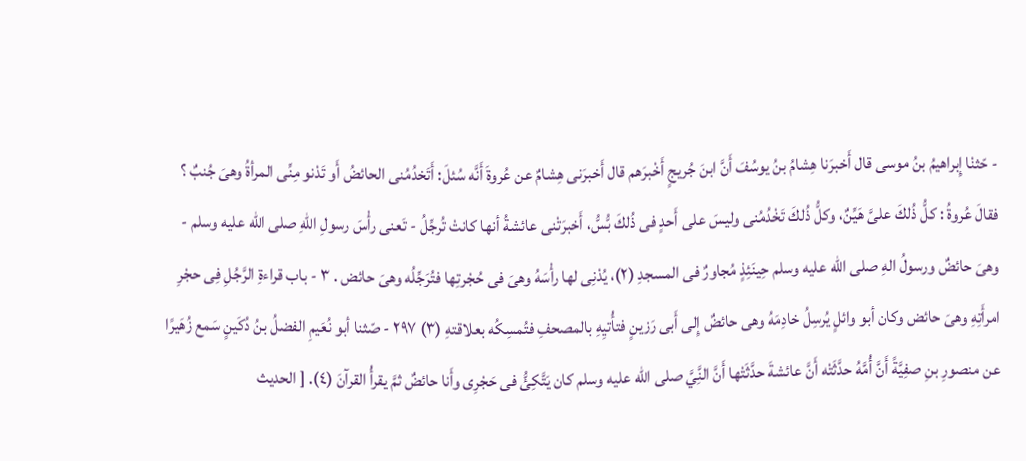- حّثنْا إِبراهيمُ بنُ موسى قال أَخبرَنا هِشامُ بنُ يوسُفَ أَنَّ ابنَ جُريجٍ أَخْبرَهم قال أَخبرَنى هِشامٌ عن عُروةَ أَنَّه سُئلَ: أَتَخدُمُنى الحائضُ أَو تَدْنو مِنِّى المرأةُ وهىَ جُنبٌ ؟ فقالَ عُروةُ : كلُّ ذُلكَ علىَّ هَيِّنٌ، وكلُّ ذُلكَ تَخْدُمُنى وليسَ على أَحدٍ فى ذُلكَ بُّسُّ، أَخبرَتْنى عائشةُ أنها كانتْ تُرجِّلُ - تَعنى رأْسَ رسولِ اللهِ صلى الله عليه وسلم - وهىَ حائضٌ ورسولُ الهِ صلى الله عليه وسلم حِينَئِذٍ مُجاورٌ فى المسجدِ (٢)، يُدْنِى لها رأْسَهُ وهىَ فى حُجْرتِها فتُرَجِّلُه وهىَ حائض . ٣ - باب قراءةِ الرَّجُلِ فِى حجْرِ امرأَتِهِ وهىَ حائض وكان أبو وائلٍ يُرسِلُ خادِمَهُ وهى حائضٌ إِلى أَبى رَزينٍ فتأُتيِهِ بالمصحفِ فتُمسِكُه بعلاقتهِ (٣) ٢٩٧ - صّثنا أبو نُعَيمِ الفضلُ بنُ دُكَينٍ سَمع زُهَيرًا عن منصورِ بنِ صفِيَّةً أَنَّ أُمَّهُ حدَّثَتْه أَنَّ عائشةَ حدَّثَتْها أَنَّ النَِّيَّ صلى الله عليه وسلم كان يَتَّكِئُّ فى حَجْرِى وأَنا حائضٌ ثمَّ يقرأُ القرآنَ (٤). [ الحديث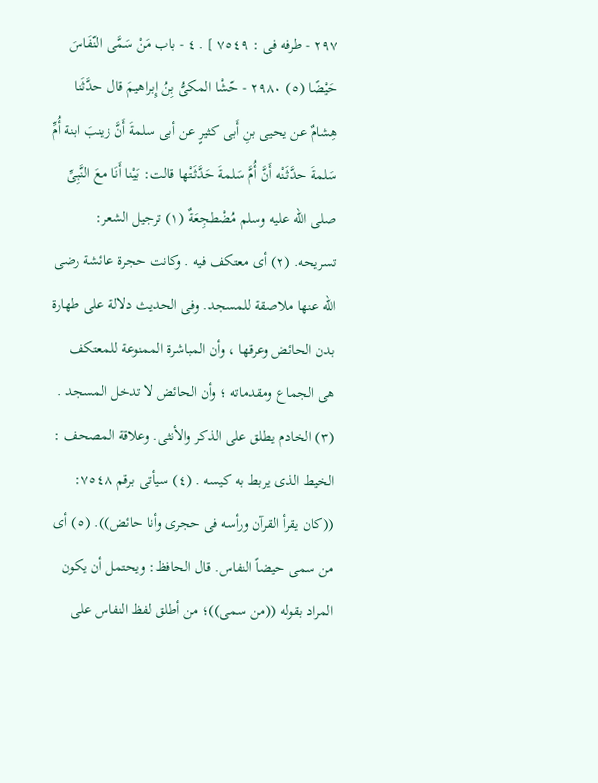٢٩٧ - طرفه فى : ٧٥٤٩ ] . ٤ - باب مَنْ سَمَّى النّفَاسَ حَيْضًا (٥) ٢٩٨٠ - حّشْا المكىُّ بِنُ إِبراهيمَ قال حدَّثَنا هِشامٌ عن يحيى بنِ أَبى كثيرٍ عن أبى سلمةَ أَنَّ زينبَ ابنة أُمِّ سَلمةَ حدَّثَنْه أَنَّ أُمَّ سَلمةَ حَدَّثَتْها قالت: بَيْنا أَنَا معَ النَّبِىِّ صلى الله عليه وسلم مُضْطجِعَةٌ (١) ترجيل الشعر: تسريحه. (٢) أى معتكف فيه . وكانت حجرة عائشة رضى الله عنها ملاصقة للمسجد. وفى الحديث دلالة على طهارة بدن الحائض وعرقها ، وأن المباشرة الممنوعة للمعتكف هى الجماع ومقدماته ؛ وأن الحائض لا تدخل المسجد . (٣) الخادم يطلق على الذكر والأنثى. وعلاقة المصحف : الخيط الذى يربط به كيسه . (٤) سيأتى برقم ٧٥٤٨: ((كان يقرأ القرآن ورأسه فى حجرى وأنا حائض)). (٥) أى من سمى حيضاً النفاس. قال الحافظ: ويحتمل أن يكون المراد بقوله ((من سمى))؛ من أطلق لفظ النفاس على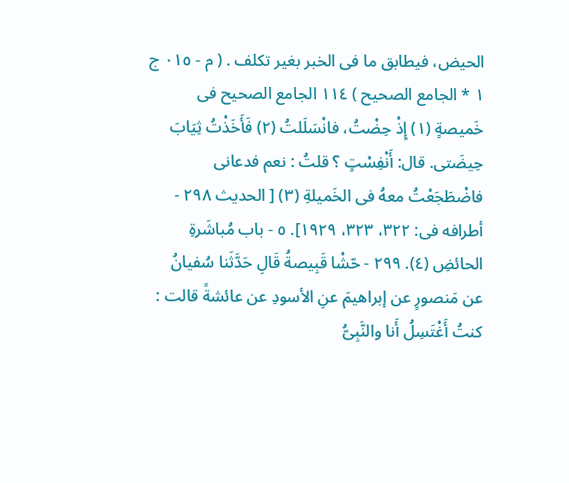الحيض، فيطابق ما فى الخبر بغير تكلف . ( م - ٠١٥ ج ١ * الجامع الصحيح ) ١١٤ الجامع الصحيح فى خَميصةٍ (١) إِذْ حِضْتُ، فانْسَلَلتُ (٢) فَأَخَذْتُ ثِيَابَ حِيضَتى. قال: أَنْفِسْتٍ ؟ قلتُ : نعم فدعانى فاضْطَجَعْتُ معهُ فى الخَميلةِ (٣) [ الحديث ٢٩٨ - أطرافه فى: ٣٢٢، ٣٢٣، ١٩٢٩]. ٥ - باب مُباشَرةِ الحائضِ (٤). ٢٩٩ - حّشْا قَبِيصةُ قَالِ حَدَّثَنا سُفيانُ عن مَنصورٍ عن إبراهيمَ عنِ الأسودِ عن عائشةً قالت : كنتُ أَغْتَسِلُ أَنا والنَّبِىُّ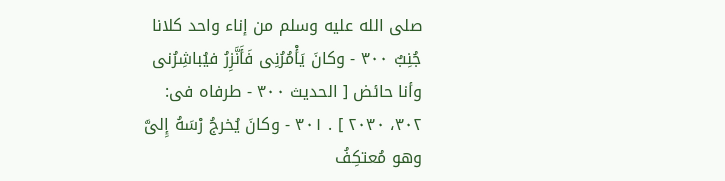صلى الله عليه وسلم من إناء واحد كلانا جُنِبٌ ٣٠٠ - وكانَ يَأْمُرُنِى فَأَنَّزِرُ فيُباشِرُنى وأنا حائض [ الحديث ٣٠٠ - طرفاه فى: ٣٠٢، ٢٠٣٠ ] . ٣٠١ - وكانَ يُخرجُ رْسَهُ إِلىَّ وهو مُعتكِفُ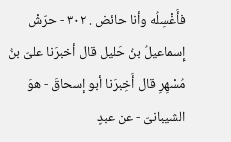فأَغْسِلُه وأنا حائض . ٣٠٢ - حرّشْ إِسماعيلُ بنُ حَليل قال أخبرَنا علىّ بنُ مُسْهِرِ قال أَخِبرَنا أبو إسحاقَ - هوَ الشيبانىّ - عن عبدٍ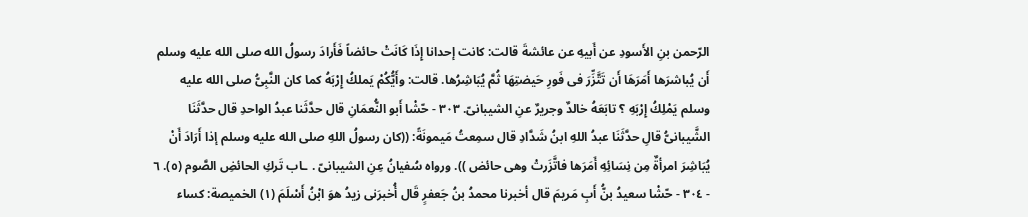الرّحمن بنِ الأَسودِ عن أَبيهِ عن عائشةَ قالت: كانت إحدانا إِذَا كَانَتْ حائضاً فَأَرادَ رسولُ الله صلى الله عليه وسلم أَن يُباشرَها أَمَرَهَا أَن تَتَّزِّرَ فى فَورِ حَيضتِهَا ثُمَّ يُبَاشِرُها. قالت: وأَيُّكُمْ يَملكُ إِرْبَهُ كما كان النَّبِىُّ صلى الله عليه وسلم يَمْلِكُ إِرْبَهِ ؟ تابَعَهُ خالدٌ وجريرٌ عنِ الشيبانىّ. ٣٠٣ - حّشْا أَبو النُّعمَانِ قال حدَّثَنا عبدُ الواحدِ قال حدَّثَنَا الشَّيبانىُّ قالِ حدَّثَنَا عبدُ اللهِ ابنُ شَدَّادِ قال سمِعتُ مَيمونَةً: ((كان رسولُ اللهِ صلى الله عليه وسلم إذا أَرَادَ أَنْ يُبَاشِرَ امرأةٌ مِن نِسَائِهِ أَمَرَها فاتَّزَرتْ وهى حائض )). ورواه سُفيانُ عِنِ الشيبانىّ . ـاب تَركِ الحائضِ الصَّوم (٥). ٦ - ٣٠٤ - حّشْا سعيدُ بنُّ أَبِ مَريمَ قال أخبرنا محمدُ بنُ جَعفرٍ قَال أُخبرَنى زيدُ هوَ ابْنُ أَسْلَمَ (١) الخميصة: كساء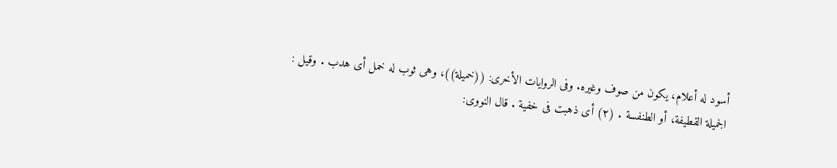أسود له أعلام، يكون من صوف وغيره. وفى الروايات الأخرى: ((خميلة))، وهى ثوب له خمل أى هدب . وقيل : الجميلة القطيفة، أو الطنفسة . (٢) أى ذهبت فى خفية . قال النووى: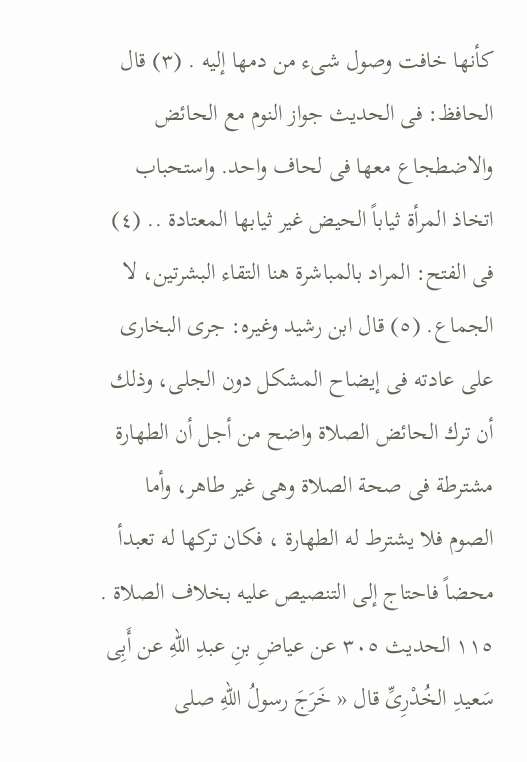كأنها خافت وصول شىء من دمها إليه . (٣) قال الحافظ: فى الحديث جواز النوم مع الحائض والاضطجاع معها فى لحاف واحد. واستحباب اتخاذ المرأة ثياباً الحيض غير ثيابها المعتادة .. (٤) فى الفتح: المراد بالمباشرة هنا التقاء البشرتين، لا الجماع. (٥) قال ابن رشيد وغيره: جرى البخارى على عادته فى إيضاح المشكل دون الجلى، وذلك أن ترك الحائض الصلاة واضح من أجل أن الطهارة مشترطة فى صحة الصلاة وهى غير طاهر، وأما الصوم فلا يشترط له الطهارة ، فكان تركها له تعبدأ محضاً فاحتاج إلى التنصيص عليه بخلاف الصلاة . ١١٥ الحدیث ٣٠٥ عن عياضِ بنِ عبدِ اللهِ عن أَبِى سَعيدِ الخُدْرِىِّ قال « خَرَجَ رسولُ اللهِ صلى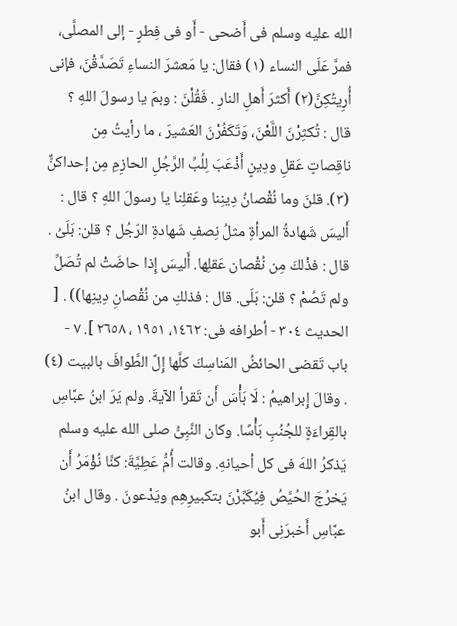الله عليه وسلم فى أَضحى - أَو فى فِطرٍ - إلى المصلَّى، فمرَّ عَلَى النساء (١) فقال: يا مَعشرَ النساءِ تَصَدَّقْنَ، فإنى أُرِيتُكِنَّ(٢) أَكثرَ أَهلِ النارِ . فَقُلْنَ : وبمَ يا رسولَ اللهِ ؟ قال : تُكثِرْنَ اللَّعْنَ، وَتَكَفُرْنَ العَشيرَ ، ما رأيتُ مِن ناقِصاتٍ عَقلِ ودِينٍ أَذْعَبَ لِلُبِّ الرَّجُلِ الحازِمِ مِن إحداكنٌّ (٣). قلنَ وما نُقْصانُ دِينِنا وعَقلِنا يا رسولَ اللهِ ؟ قال : أَليسَ شَهادةُ المرأةِ مثلُ نِصفِ شَهادةِ الرّجُل ؟ قلن: بَلَىُ . قال : فذْلكَ مِن نُقْصان عَقلِها. أَليسَ إِذا حاضَتْ لم تُصَلِّ ولم تَصُمْ ؟ قلن: بَلَى. قال : فذلكِ من نُقْصانِ دِينِها)) . [ الحديث ٣٠٤ - أطرافه فى: ١٤٦٢، ١٩٥١ ، ٢٦٥٨ ]. ٧ - باب تَقضى الحائضُ المَناسِكَ كلَّها إِلَّ الطَّوافَ بالبيت (٤) . وقالَ إِبراهيمُ : لَا بَأْسَ أَن تَقرأ الآيةَ. ولم يَرَ ابنُ عبَّاسِ بالقِراءَةٍ للجُنُبِ بَأْسًا. وكان النَّبِىُّ صلى الله عليه وسلم يَذكرُ اللهَ فى كل أحيانهِ. وقالت أُمُّ عَطِيَّةَ: كنَّا نُؤْمَرُ أَن يَخرُجَ الحُيَّصُ فِيُكَبِّرْنَ بتكبيرِهِم ويَدْعونَ . وقال ابنُ عبَّاسِ أَخبرَنِى أَبو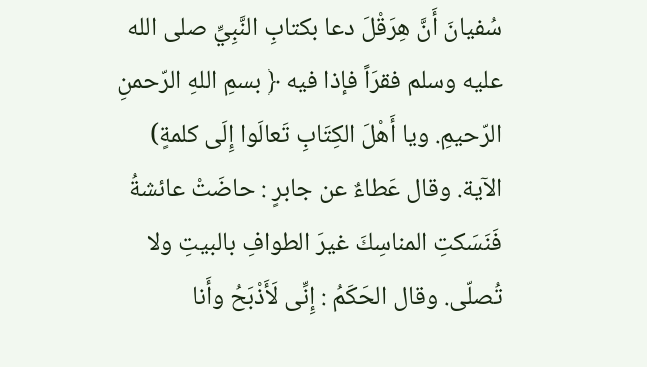سُفيانَ أَنَّ هِرَقْلَ دعا بكتابِ النَّبِيِّ صلى الله عليه وسلم فقرَاً فإذا فيه ﴿ بسمِ اللهِ الرّحمنِ الرّحيمِ. ويا أَهْلَ الكِتَابِ تَعالَوا إِلَى كلمةٍ) الآية. وقال عَطاءٌ عن جابرٍ : حاضَتْ عائشةُ فَنَسَكتِ المناسِكَ غيرَ الطوافِ بالبيتِ ولا تُصلّى. وقال الحَكَمُ : إِنِّى لَأَذْبَحُ وأَنا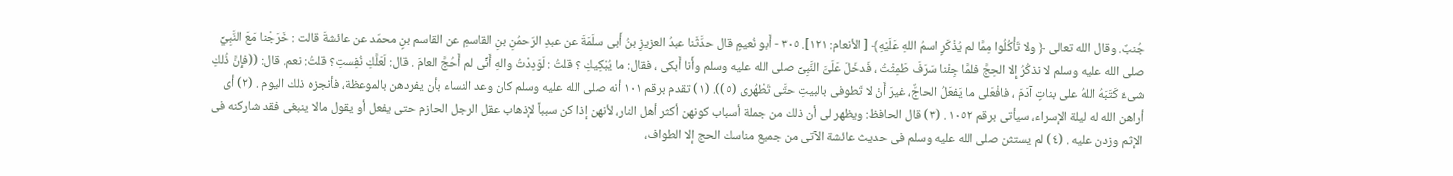جُنبٌ. وقال الله تعالى ﴿ ولا تَأْكُلُوا مِمَّا لم يُذْكَرٍ اسمُ اللهِ عَلَيْهِ﴾ [ الأنعام: ١٢١]. ٣٠٥ - أَبو نُعيمٍ قال حدَّثَنا عبدُ العزيزِ بنُ أَبى سلَمَةَ عن عبدِ الرّحمُنِ بنِ القاسمِ عن القاسم بنٍ محمّد عن عائشةَ قالت : خَرَجْنا مَعَ النَّبِيِّ صلى الله عليه وسلم لا نذكُرُ إِلا الحِجَّ فلمَّا جِئْنا سَرَفَ طَمِثْتُ ، فَدخَلَ عَلَىَّ النَّبِىِّ صلى الله عليه وسلم وأَنا أَبكى ، فقال: ما يُبْكِيكِ ؟ قلتُ : لَوَدِدْتُ والهِ أَنِّى لم أَحُجَّ العامَ . قال: لَعَلَّكِ نُفِستِ؟ قلتُ: نعم. قال: ((فإِنَّ ذُلكِ شىءٌ كَتَبَهُ اللهُ على بناتٍ آدَمَ ، فافْعَلى ما يَفعَلُ الحاجٌّ، غيرَ أَنْ لا تَطوفى بالبيتِ حتَّى تَطْهُرى (٥)). (١) تقدم برقم ١٠١ أنه صلى الله عليه وسلم كان وعد النساء بأن يفردهن بالموعظة، فأنجزه ذلك اليوم . (٢) أى أراهن الله له ليلة الإسراء، سيأتى برقم ١٠٥٢ . (٣) قال الحافظ: ويظهر لى أن ذلك من جملة أسباب كونهن أكثر أهل النار، لأنهن إذا كن سبباً لإذهاب عقل الرجل الحازم حتى يفعل أو يقول مالا ينبغى فقد شاركنه فى الإثم وزدن عليه . (٤) لم يستثن صلى الله عليه وسلم فى حديث عائشة الآتى من جميع مناسك الحج إلا الطواف،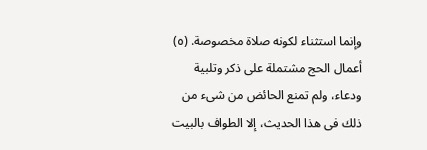وإنما استثناء لكونه صلاة مخصوصة. (٥) أعمال الحج مشتملة على ذكر وتلبية ودعاء، ولم تمنع الحائض من شىء من ذلك فى هذا الحديث، إلا الطواف بالبيت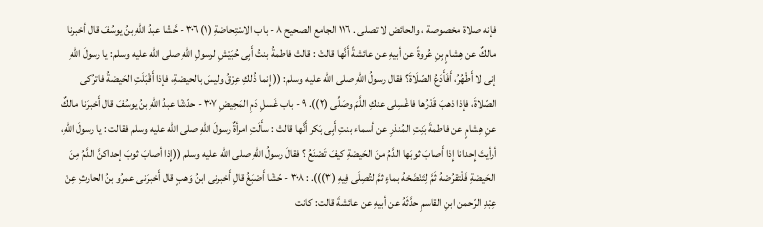فإنه صلاة مخصوصة ، والحائض لا تصلى . ١١٦ الجامع الصحيح ٨ - باب الاسْتِحاضةِ (١) ٣٠٦ - حَّشْا عبدُ اللهِ بنُ يوسُفَ قال أخبرنا مالكٌ عن هِشامٍ بِنِ عُروةً عن أبيهِ عن عائشةً أَنَّها قالتْ : قالتْ فاطمةُ بنتُ أَبِى حُبَيْشِ لرسولِ اللهِ صلى الله عليه وسلم: يا رسولَ اللهِ إنى لا أَطْهُرُ، أَفَأَدَعُ الصّلَاةَ؟ فقال رسولُ اللهِ صلى الله عليه وسلم: (( إِنما ذُلكِ عِرْقُ وليسَ بالحيضةِ، فإذا أَقْبَلَتِ الحَيضةُ فاترُكى الصّلاةَ، فإذا ذهبَ قَدْرُها فاغْسِلى عنكِ اللَّمَ وصَلِّى (٢)). ٩ - باب غَسلِ دَمِ المَحِيضِ ٣٠٧ - حدّشْا عبدُ اللهِ بنُ يوسُفَ قال أَخبرَنا مالكٌ عنِ هِشامٍ عن فاطمةَ بَنِتِ المُنذرِ عن أسماء بنتِ أَبِى بَكر أَنَّها قالتْ : سأَلَتِ امرأةٌ رسولَ اللهِ صلى الله عليه وسلم فقالت : يا رسولَ اللهِ، أرأيتَ إِحدانا إِذا أَصابَ ثوبَها الدَّمُ منَ الحَيضةِ كيفَ تَصْنَعُ ؟ فقالَ رسولُ اللهِ صلى الله عليه وسلم ((إِذا أصابَ ثوبَ إحداكنَّ الدَّمُ مِنَ الحَيضةِ فَلْتقرُصْهُ ثَمَّ لِتَنْضَحْهُ بماءٍ ثمَّ لتُصِلَى فِيهِ (٣))). : ٣٠٨ - حّشْا أَصْبَغُ قالِ أَخبرنى ابنُ وَهبٍ قال أَخبرَنى عمرُو بنُ الحارثِ عِنْ عِبْدِ الرّحمن ابنِ القاسمِ حدَّثَهُ عن أبيهِ عن عائشةَ قالت: كانت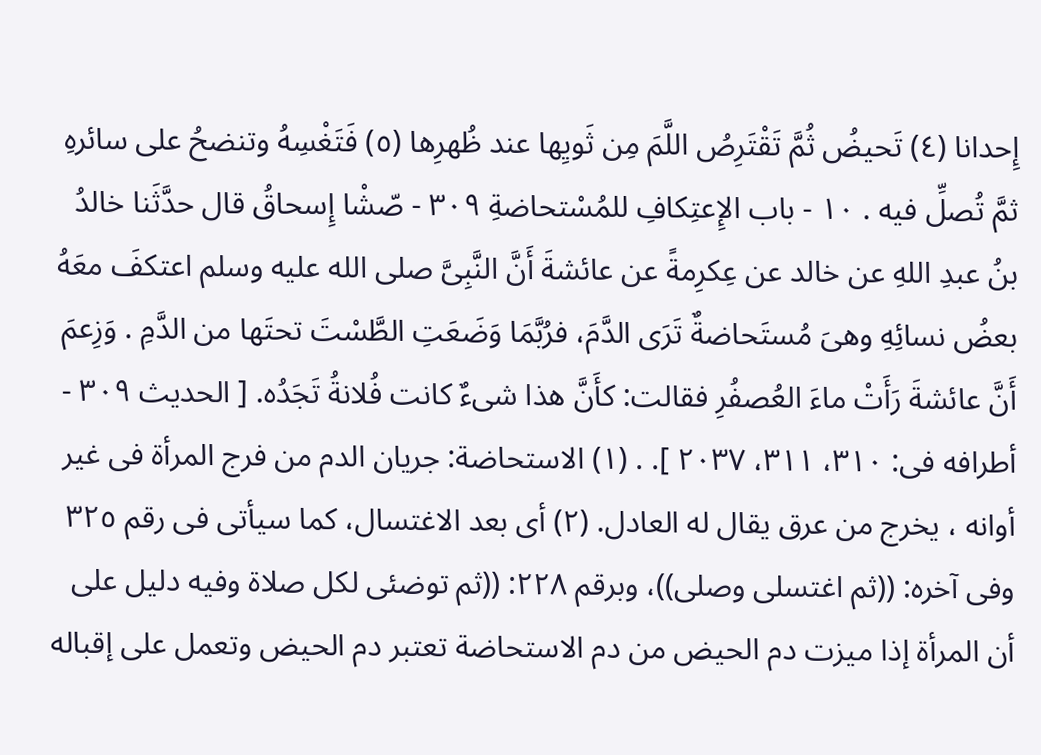إِحدانا (٤) تَحيضُ ثُمَّ تَقْتَرِصُ اللَّمَ مِن ثَويِها عند ظُهرِها (٥) فَتَغْسِهُ وتنضحُ على سائرهِ ثمَّ تُصلِّ فيه . ١٠ - باب الإِعتِكافِ للمُسْتحاضةِ ٣٠٩ - صّشْا إِسحاقُ قال حدَّثَنا خالدُ بنُ عبدِ اللهِ عن خالد عن عِكرِمةً عن عائشةَ أَنَّ النَّبِىَّ صلى الله عليه وسلم اعتكفَ معَهُ بعضُ نسائِهِ وهىَ مُستَحاضةٌ تَرَى الدَّمَ، فرُبَّمَا وَضَعَتِ الطَّسْتَ تحتَها من الدَّمِ . وَزِعمَ أَنَّ عائشةَ رَأَتْ ماءَ العُصفُرِ فقالت: كأَنَّ هذا شىءٌ كانت فُلانةُ تَجَدُه. [ الحديث ٣٠٩ - أطرافه فى: ٣١٠، ٣١١، ٢٠٣٧ ]. . (١) الاستحاضة: جريان الدم من فرج المرأة فى غير أوانه ، يخرج من عرق يقال له العادل. (٢) أى بعد الاغتسال، كما سيأتى فى رقم ٣٢٥ وفى آخره: ((ثم اغتسلى وصلى))، وبرقم ٢٢٨: ((ثم توضئى لكل صلاة وفيه دليل على أن المرأة إذا ميزت دم الحيض من دم الاستحاضة تعتبر دم الحيض وتعمل على إقباله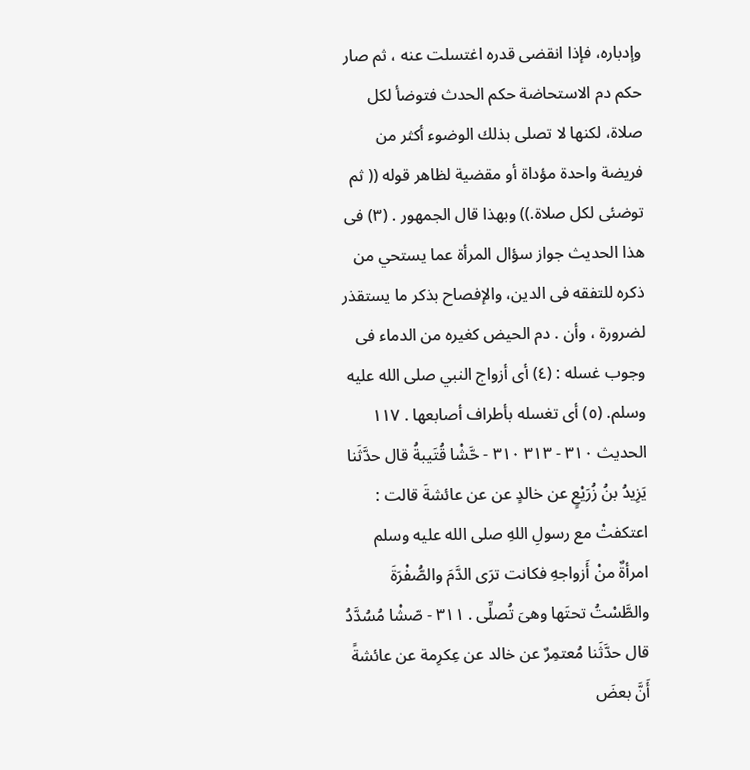وإدباره، فإذا انقضى قدره اغتسلت عنه ، ثم صار حكم دم الاستحاضة حكم الحدث فتوضأ لكل صلاة، لكنها لا تصلى بذلك الوضوء أكثر من فريضة واحدة مؤداة أو مقضية لظاهر قوله (( ثم توضئى لكل صلاة.)) وبهذا قال الجمهور . (٣) فى هذا الحديث جواز سؤال المرأة عما يستحي من ذكره للتفقه فى الدين، والإفصاح بذكر ما يستقذر لضرورة ، وأن . دم الحيض كغيره من الدماء فى وجوب غسله : (٤) أى أزواج النبي صلى الله عليه وسلم. (٥) أى تغسله بأطراف أصابعها . ١١٧ الحديث ٣١٠ - ٣١٣ ٣١٠ - حَّشْا قُتَيبةُ قال حدَّثَنا يَزِيدُ بنُ زُرَيْعٍ عن خالدٍ عن عن عائشةَ قالت : اعتكفتْ مع رسولِ اللهِ صلى الله عليه وسلم امرأةٌ منْ أَزواجهِ فكانت ترَى الدَّمَ والصُّفْرَةَ والطَّسْتُ تحتَها وهىَ تُصلِّى . ٣١١ - صّشْا مُسُدَّدُ قال حدَّثَنا مُعتمِرٌ عن خالد عن عِكرِمة عن عائشةً أَنَّ بعضَ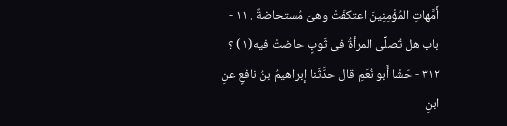أَمَّهاتِ المُؤْمِنِينَ اعتكفَتْ وهىَ مُستحاضةٌ . ١١ - باب هل تُصلِّى المرأةُ فى ثَوبٍ حاضتْ فيه(١) ؟ ٣١٢ - حّشْا أَبو نُعَمِ قال حدَّثَنا إبراهيمُ بنُ نافعٍ عنِ ابنِ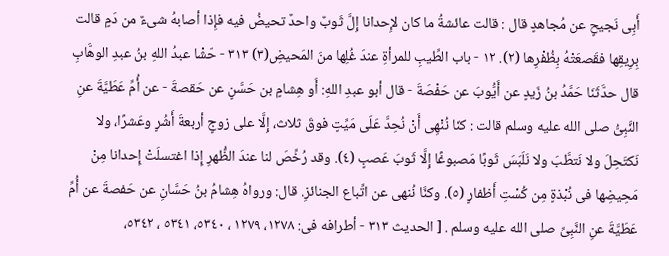أَبِى نَجيحٍ عن مُجاهدٍ قال : قالت عائشةُ ما كان لإِحدانا إِلَّ ثَوبٌ واحدٌ تحيضُ فيه فإِذا أصابهُ شىءٌ من دَمٍ قالت بِرِيقِها فقَصعَتْهُ بِظُفْرِها (٢). ١٢ - باب الطِّيبِ للمرأةِ عندَ غُلِها منَ المَحيضِ(٣) ٣١٣ - حّشْا عبدُ اللهِ بنُ عبدِ الوهَّابِ قال حدَّثَنَا حَمَّدُ بنُ زَيدٍ عن أَيُّوبَ عن حَفْصَةَ - قال أبو عبدِ اللهِ: أَو هِشامٍ بن حَسَّنٍ عن حَقصةَ - عن أُمِّ عَطَيَّةَ عنِ النَّبِىُّ صلى الله عليه وسلم قالت : كنّا نُنْهِى أَنْ نُحِدَّ عَلَى مَيِّتٍ فوقَ ثلاث، إِلَّا على زوجٍ أربعةَ أَشُرٍ وعَشرًا، ولا نَكتَحِلَ ولا نَتطَّبَ ولا نَلَبَسَ ثَوبًا مَصبوغًا إِلَّا ثَوبَ عَصبٍ (٤). وقد رُخِّصَ لنا عندَ الظُّهرِ إِذا اغتسلَتْ إِحدانا مِنْ مَحِيضِها فى نُبْذةٍ مِن كُسْتِ أَظفارٍ (٥). وكنَّا نُنهى عن اتِّباع الجنائزِ. قال: ورواهُ هِشامُ بنُ حَسَّانِ عن حَفصةَ عن أُمِّ عَطَيَّةَ عنِ النَّبِىِّ صلى الله عليه وسلم . [ الحديث ٣١٣ - أطرافه فى: ١٢٧٨، ١٢٧٩ ، ٥٣٤٠، ٥٣٤١ ، ٥٣٤٢،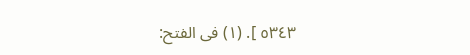٥٣٤٣ ]. (١) فى الفتح: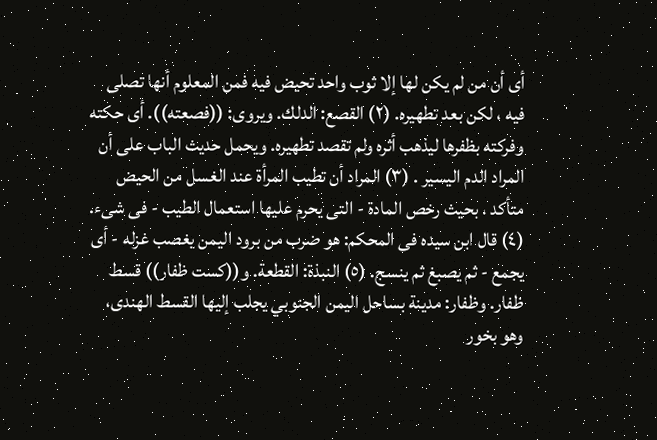أى أن من لم يكن لها إلا ثوب واحد تحيض فيه فمن المعلوم أنها تصلى فيه ، لكن بعد تطهيره. (٢) القصع: الدلك. ويروى: ((فصعته)). أى حكته وفركته بظفرها ليذهب أثره ولم تقصد تطهيره. ويحمل حديث الباب على أن المراد الدم اليسير . (٣) المراد أن تطيب المرأة عند الغسل من الحيض متأكد ، بحيث رخص المادة - التى يحرم عليها استعمال الطيب - فى شىء. (٤) قال ابن سيده فى المحكم: هو ضرب من برود اليمن يغصب غزله - أى يجمع - ثم يصبغ ثم ينسج. (٥) النبذة: القطعة. و((كست ظفار)) قسط ظفار. وظفار: مدينة بساحل اليمن الجنوبي يجلب إليها القسط الهندى، وهو بخور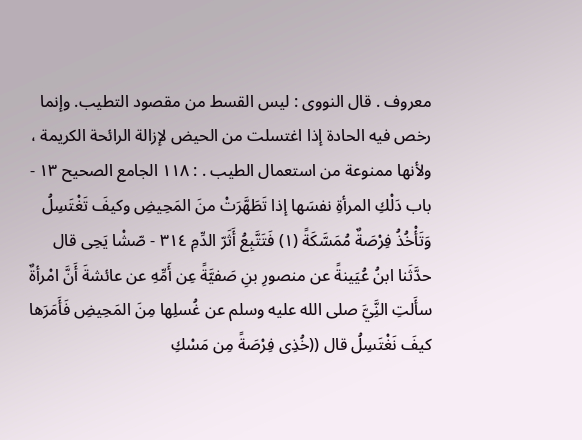معروف . قال النووى : ليس القسط من مقصود التطيب. وإنما رخص فيه الحادة إذا اغتسلت من الحيض لإزالة الرائحة الكريمة ، ولأنها ممنوعة من استعمال الطيب . : ١١٨ الجامع الصحيح ١٣ - باب دَلْكِ المرأةِ نفسَها إذا تَطَهَّرَتْ منَ المَحِيضِ وكيفَ تَغْتَسِلُ وَتَأْخُذُ فِرْصَةٌ مُمَسَّكَةً (١) فَتَتَّبِعُ أَثَرّ الدِّمِ ٣١٤ - صّشْا يَحِى قال حدَّثَنا ابنُ عُيَينةً عن منصورِ بنِ صَفيَّةً عِن أَمِّهِ عن عائشةَ أَنَّ امْرأةٌ سأَلتِ النَِّيَّ صلى الله عليه وسلم عن غُسلِها مِنَ المَحِيضِ فَأَمَرَها كيفَ نَغْتَسِلُ قال ((خُذِى فِرْصَةً مِن مَسْكِ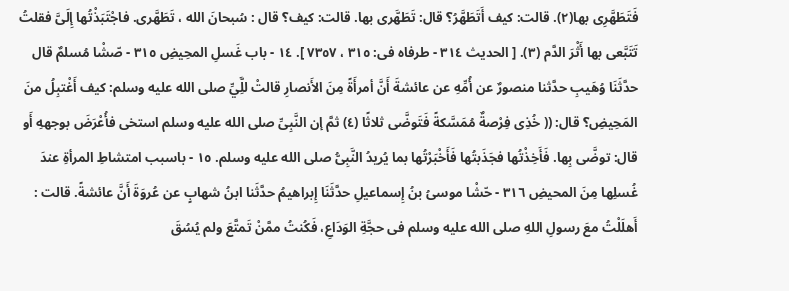فَتَطَهَّرِى بها(٢). قالت: كيف أَتَطَهَّرُ؟ قال: تَطَهَّرى بها. قالت: كيف؟ قال : سُبحانَ الله ، تَطَهَّرى. فاجْتَبَذْتُها إِلَىَّ فقلتُ تَتَبَّعى بها أَثْرَ الدَّم (٣). [ الحديث ٣١٤ - طرفاه فى: ٣١٥ ، ٧٣٥٧ ]. ١٤ - باب غَسلِ المحِيضِ ٣١٥ - صّشْا مُسلمٌ قال حدَّثَنَا وُهَيبِ حدَّثنا منصورٌ عن أُمِّهِ عن عائشةَ أَنَّ أمرأَةً مِنَ الأَنصارِ قالتْ للَِّيِّ صلى الله عليه وسلم: كيف أَغْتبِلُ منَ المَحِيضِ؟ قال: (( خُذِى فِرْصةٌ مُمَسَّكةً فَتَوضَّى ثلاثًا (٤) ثمَّ إن النَّبِىِّ صلى الله عليه وسلم استخى فأُعْرَضَ بوجههِ أَو قال: توضَّى بِها. فَأَخِذْتُها فجَذَبتُها فَأَخْبَرْتُها بما يُريدُ النَّبِىُّ صلى الله عليه وسلم. ١٥ - باسبب امتشاطِ المرأةِ عندَ غُسلِها مِنَ المحيضِ ٣١٦ - حّشْا موسىُ بنُ إِسماعيلِ حدَّثَنَا إِبراهيمُ حدَّثَنا ابنُ شهابٍ عن عُروَةَ أَنَّ عائشةً. قالت : أَهلَلْتُ معَ رسولِ اللهِ صلى الله عليه وسلم فى حجَّةِ الوَدَاعِ، فَكُنتُ ممَّنْ تَمتَّعَ ولم يُسُقَ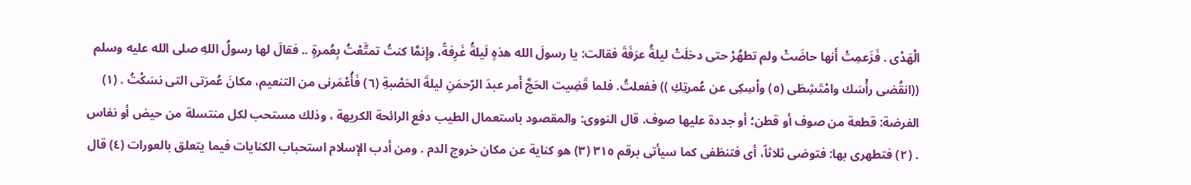الْهَدْى . فَزَعمِتْ أَنها حاضَتْ ولم تطهُرْ حتى دخلَتْ ليلةُ عرَفَةَ فقالت: يا رسولَ الله هذهٍ لَيلةُ غَرِفةً، وإِنمَّا كنتُ تمتَّعْتُ بِعُمرةٍ .. فقالَ لها رسولُ اللهِ صلى الله عليه وسلم ((انقُضى رأْسَك وامْتَشِطَى (٥) واْسِكِى عن عُمرتِكِ )) ففعلتُ. فلما قَضِيت الحَجَّ أَمر عبدَ الرّحمَنِ ليلةَ الحَصْبةِ (٦) فَأُعْمَرنى من التنعيم، مكانَ عُمرَتى التى نسَكْتُ . (١) الفرضة: قطعة من صوف أو قطن؛ أو جددة عليها صوف. قال النووى: والمقصود باستعمال الطيب دفع الرائحة الكريهة ، وذلك مستحب لكل منتسلة من حيض أو نفاس . (٢) فتطهرى بها: فتوضى ثلاثاً، أى فتنظفى كما سيأتى برقم ٣١٥ (٣) هو كناية عن مكان خروج الدم . ومن أدب الإسلام استحباب الكنايات فيما يتعلق بالعورات (٤) قال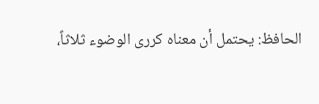الحافظ: يحتمل أن معناه كررى الوضوء ثلاثاً،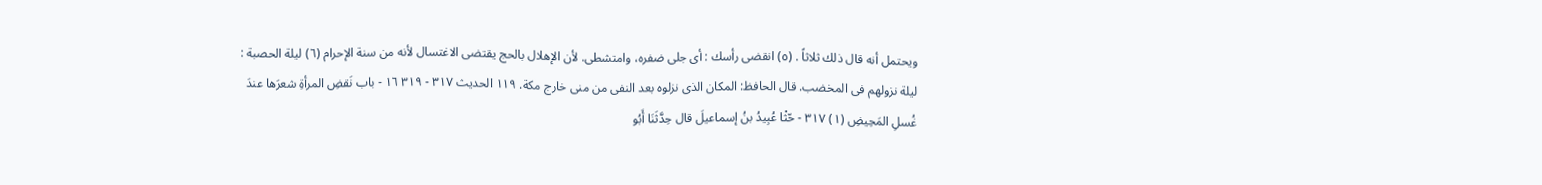ويحتمل أنه قال ذلك ثلاثاً . (٥) انقضى رأسك : أى جلى ضفره، وامتشطى. لأن الإهلال بالحج يقتضى الاغتسال لأنه من سنة الإحرام (٦) ليلة الحصبة : ليلة نزولهم فى المخضب. قال الحافظ: المكان الذى نزلوه بعد النفى من منى خارج مكة. ١١٩ الحديث ٣١٧ - ٣١٩ ١٦ - باب نَقضِ المرأةِ شعرَها عندَ غُسلِ المَحِيضِ (١) ٣١٧ - حّثْا عُبِيدُ بنُ إسماعيلَ قال حِدَّثَنَا أَبُو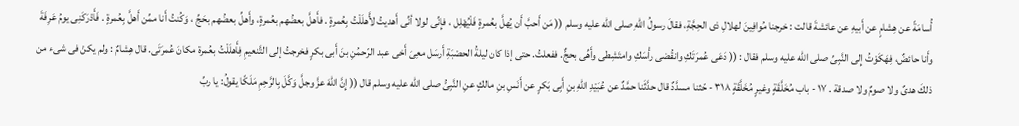أُسامَةً عن هِشامٍ عن أَبيهِ عن عائشةَ قالت : خرجنا مُوافِينَ لهلالِ ذى الحِجَّةِ، فقالَ رسولُ اللهِ صلى الله عليه وسلم (( مَن أَحبَّ أَن يُهلَّ بعُمرةٍ فَلْيُهْلِل ، فإِنِّى لولا أنِّى أَهديتُ لأَّهلَلْتُ بِعُمرةٍ . فأَهلَّ بعضُهم بعُمرةٍ، وأَهلِّ بعضُهم بحَجِّ ، وَكُنتُ أَنا ممِّن أَهلَّ بِعُمرةٍ . فَأَدْرَكَنِى يومُ عَرِفَةَ وأَنا حائضٌ، فِهَكَوْتُ إِلى النَّبِىِّ صلى الله عليه وسلم فقال : (( دَعَى عُمرَتَكِ وانقُضى رأْسَكِ وامتَشِطى وأَهِّى بحجٌّ. ففعلتُ. حتى إذا كان ليلةُ الحصْبَةِ أَرسَل معِىَ أَخى عبد الرّحمُنِ بنَ أَبى بكرٍ فخرجتُ إلى التَّنعيمِ فِأَهلَلْتُ بعُمرة مكانَ عُمرَتَى. قال هِشامٌ : ولم يكنْ فى شىء من ذلكَ هدىٌ ولا صومٌ ولا صدقة . ١٧ - باب مُخَلَّقَةٍ وغيرٍ مُخَلَّقَةٍ ٣١٨ - حّثنا مسدَّدٌ قال حدَّثَنا حمَّدٌ عن عُبَيْدِ اللهِ بنِ أَبِى بَكرٍ عن أَنَسِ بنِ مالكٍ عنِ النَّبِىُّ صلى الله عليه وسلم قال (( إِنَّ اللهَ عزَّ وجلَّ وَكَّلَ بِالرَّحِمِ مَلَكًا يقولُ: يا ربِّ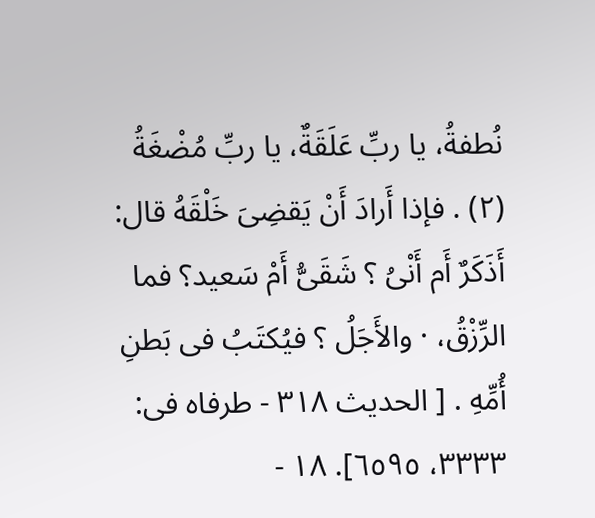نُطفةُ، يا ربِّ عَلَقَةٌ، يا ربِّ مُضْغَةُ (٢) . فإذا أَرادَ أَنْ يَقضِىَ خَلْقَهُ قال: أَذَكَرٌ أَم أَنْىُ ؟ شَقَىُّ أَمْ سَعيد؟ فما الرِّزْقُ، · والأَجَلُ ؟ فيُكتَبُ فى بَطنِ أُمِّهِ . [ الحديث ٣١٨ - طرفاه فى: ٣٣٣٣، ٦٥٩٥]. ١٨ -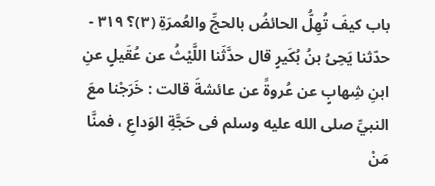باب كيفَ تُهِلُّ الحائضُ بالحجِّ والعُمرَةِ (٣)؟ ٣١٩ - حدّثنا يَحِىُ بنُ بُكَيرٍ قال حدَّثَنا اللَّيْثُ عن عُقَيلٍ عنِ ابنِ شِهابٍ عن عُروةً عن عائشةَ قالت : خَرَجْنا معَ النبيِّ صلى الله عليه وسلم فى حَجَّةِ الوَداعِ ، فمنَّا مَنْ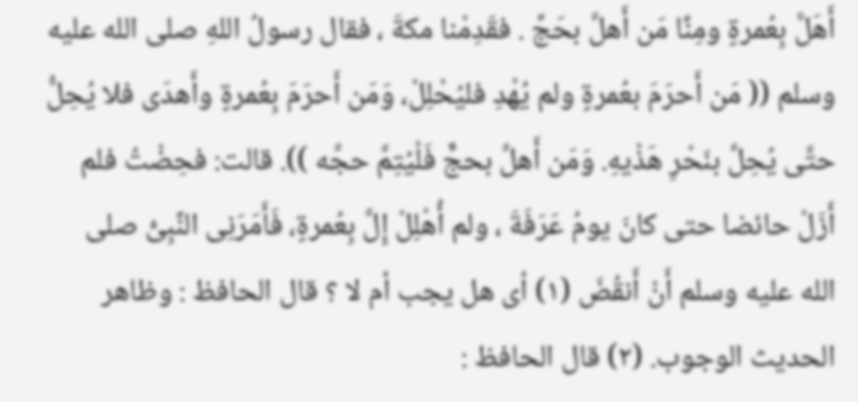أَهَلَّ بِعُمرةٍ ومِنَّا مَن أَهلَّ بحَجِّ . فقَدِمْنا مكةَ ، فقال رسولُ اللهِ صلى الله عليه وسلم (( مَن أَحرَمَ بعُمرةٍ ولم يُهْدِ فليُحْلِلْ، وَمَن أَحرَمَ بِعُمرةٍ وأَهدَى فلا يُحِلُّ حتَّى يُحِلَّ بنَحْرِ هَذْيهِ. وَمَن أَهلَّ بحجٌّ فَلْيُتِمَّ حجَّه )). قالت: فحِضْتُ فلم أَزَلْ حائضا حتى كانَ يومُ عَرَفَةَ ، ولم أُهْلِلْ إِلَّ بِعُمرةٍ، فَأَمَرَنِى النَّبِىُّ صلى الله عليه وسلم أَنْ أَنقُضَ (١) أى هل يجب أم لا ؟ قال الحافظ : وظاهر الحديث الوجوب. (٢) قال الحافظ :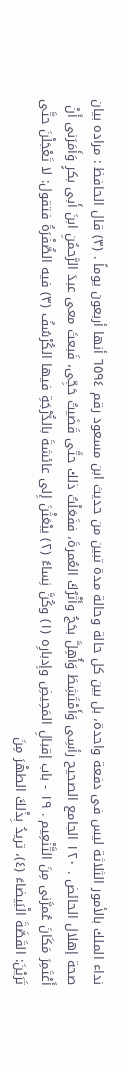نداء الملك بالأمور الثلاثة ليس فى دفعة واحدة، بل بين كل حالة وحالة مدة تبين من حديث ابن مسعود رقم ٦٥٩٤ أنها أربعون يوماً . (٣) قال الحافظ : مراده بيان صحة إهلال الحائض . ١٢٠ الجامع الصحيح رأسِى وَأَمْتَشِطَ وَأُهِلَّ بحَجُ وأَثْرُكَ العُمرةَ، ففَعَلْتُ ذلك حتَّى قَضَيتُ حَجِّى، فَبعثَ معى عبدَ الرَّحمُنِ ابنَ أَبى بكرٍ وَأَمَرَنى أَنْ أَعْتَمِرَ مَكَانَ عُمرَّنى مِنَ التَّنْعِيم . ١٩ - باب إقبالِ المَحِيضِ وإِدبارِه (١) وكُنَّ نِساءُ (٢) يبْعَثْنَ إِلى عائشةَ بالدُّرْجَةِ فيها الكُرْسُفُ (٣) فيه الصُّفْرَةُ فتقول: لا تَعْجَلْنَ حتَّى تَرَيْنَ: القَصَّةَ الْبَيضاءَ (٤)، تريدُ بِذْلكَ الطهْرَ مِنَ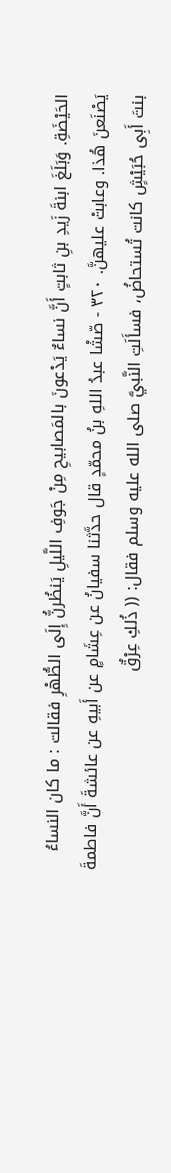الحَيْضَةِ. وَبَلَغَ ابنةَ زَيدِ بنِ ثابتٍ أَنَّ نساءٌ يَدْعونَ بالمَصابيحِ مِنْ جَوفِ اللَّيلِ يَنظُرنُّ إِلَى الطُّهْرِ فقالت : ما كان النساءُ يَصْنَعنَ هُذا. وعابتْ عليهنَّ. ٣٢٠ - صّشْا عبدُ اللهِ بنُ محمّدٍ قال حدَّثنا سفيانُ عن عِشَامٍ عن أَبيهِ عن عائشةَ أَنَّ فاطمةَ بنتَ أَبِى حُبَيْشٍ كانت تُستحاضُ، فسأَلَتِ النَّبيَّ صلى الله عليه وسلم فقال: (( ذُلكِ عِرْقٌ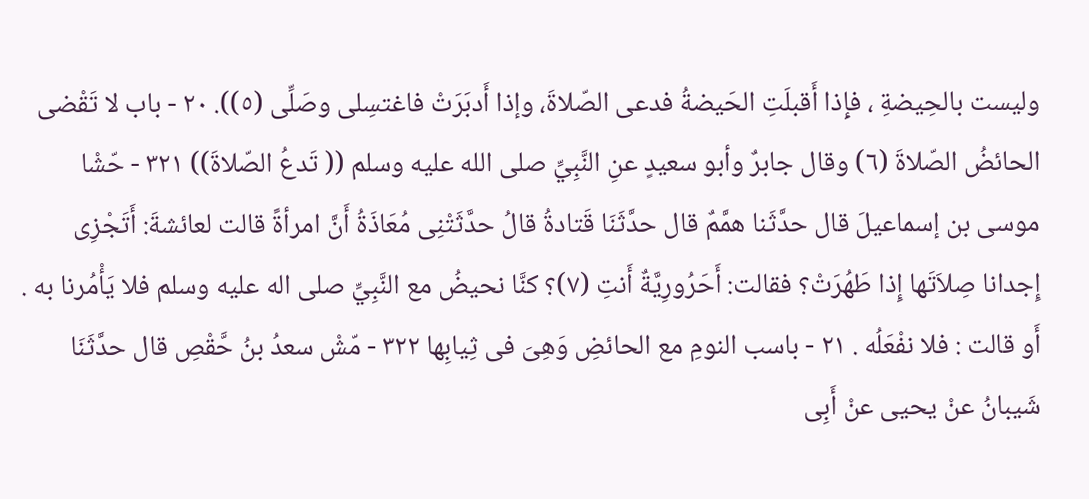وليست بالحِيضةِ ، فإِذا أَقبلَتِ الحَيضةُ فدعى الصّلاةَ، وإذا أَدبَرَتْ فاغتسِلى وصَلِّى (٥)). ٢٠ - باب لا تَقْضى الحائضُ الصّلاةَ (٦) وقال جابرٌ وأبو سعيدٍ عنِ النَّبِيِّ صلى الله عليه وسلم (( تَدعُ الصّلاةَ)) ٣٢١ - حّشْا موسى بن إسماعيلَ قال حدَّثَنا همَّمٌ قال حدَّثَنَا قَتادةُ قالُ حدَّثَتْنِى مُعَاذَةُ أَنَّ امرأةً قالت لعائشةَ: أَتَجْزِى إِجدانا صِلاَتَها إِذا طَهُرَتْ؟ فقالت: أَحَرُورِيَّةٌ أَنتِ (٧)؟ كنَّا نحيضُ مع النَّبِيِّ صلى اله عليه وسلم فلا يَأْمُرنا به . أَو قالت : فلا نفْعَلُه . ٢١ - باسب النومِ مع الحائضِ وَهِىَ فى ثِیابِها ٣٢٢ - مّشْ سعدُ بنُ حَّقْصِ قال حدَّثَنَا شَيبانُ عنْ يحيى عنْ أَبِى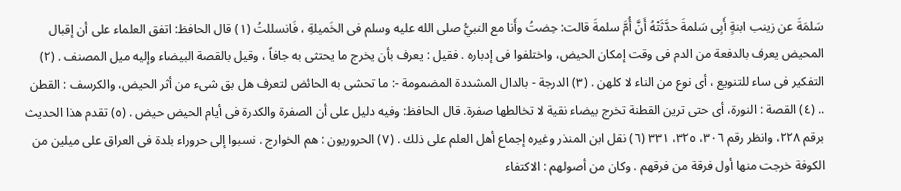سَلمَةَ عن زينب ابنةٍ أَبِى سَلمةَ حدَّثَتْهُ أَنَّ أُمَّ سلمةَ قالت: حِضتُ وأَنا مع النبيُّ صلى الله عليه وسلم فى الخَميلةِ ، فَانسللتُ (١) قال الحافظ: اتفق العلماء على أن إقبال المحيض يعرف بالدفعة من الدم فى وقت إمكان الحيض، واختلفوا فى إدباره . فقيل : يعرف بأن يخرج ما يحتثى به جافاً ، وقيل بالقصة البيضاء وإليه ميل المصنف . (٢) التفكير فى ساء للتنويع ، أى نوع من الناء لا كلهن . (٣) الدرجة - بالدال المشددة المضمومة -: ما تحشى به الحائض لتعرف هل بق شىء من أثر الحيض، والكرسف : القطن .. (٤) القصة : النورة، أى حتى ترين القطنة تخرج بيضاء نقية لا تخالطها صفرة. قال الحافظ: وفيه دليل على أن الصفرة والكدرة فى أيام الحيض حيض . (٥) تقدم هذا الحديث برقم ٢٢٨، وانظر رقم ٣٠٦، ٣٢٥، ٣٣١ (٦) نقل ابن المنذر وغيره إجماع أهل العلم على ذلك . (٧) الحروريون : هم الخوارج . نسبوا إلى حروراء بلدة فى العراق على ميلين من الكوفة خرجت منها أول فرقة من فرقهم . وكان من أصولهم : الاكتفاء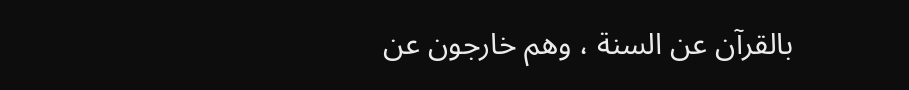بالقرآن عن السنة ، وهم خارجون عن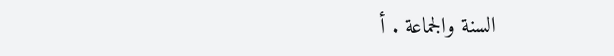السنة والجماعة . أ